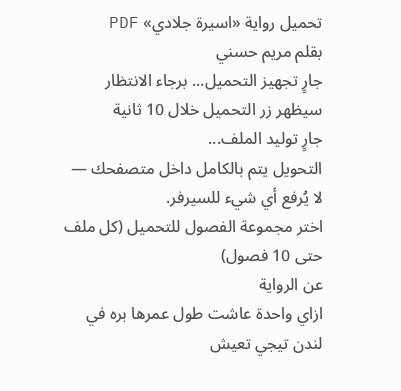تحميل رواية «اسيرة جلادي» PDF
بقلم مريم حسني
جارٍ تجهيز التحميل... برجاء الانتظار
سيظهر زر التحميل خلال 10 ثانية
جارٍ توليد الملف...
التحويل يتم بالكامل داخل متصفحك — لا يُرفع أي شيء للسيرفر.
اختر مجموعة الفصول للتحميل (كل ملف حتى 10 فصول)
عن الرواية
ازاي واحدة عاشت طول عمرها بره في لندن تيجي تعيش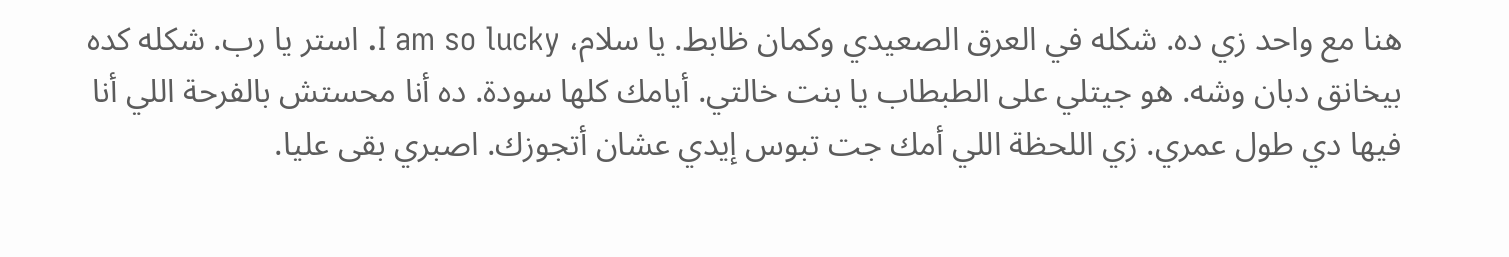هنا مع واحد زي ده. شكله في العرق الصعيدي وكمان ظابط. يا سلام، I am so lucky. استر يا رب. شكله كده بيخانق دبان وشه. هو جيتلي على الطبطاب يا بنت خالتي. أيامك كلها سودة. ده أنا محستش بالفرحة اللي أنا فيها دي طول عمري. زي اللحظة اللي أمك جت تبوس إيدي عشان أتجوزك. اصبري بقى عليا.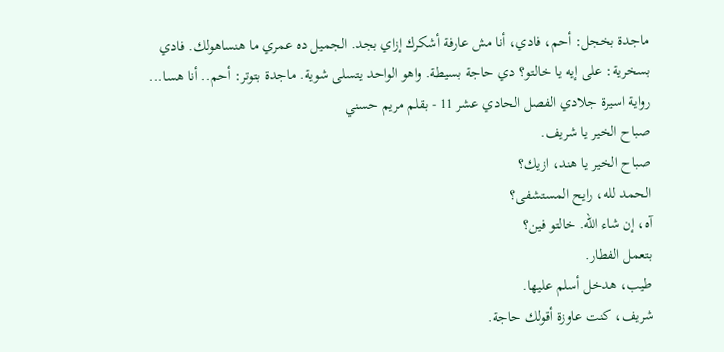ماجدة بخجل: أحم، فادي، أنا مش عارفة أشكرك إزاي بجد. الجميل ده عمري ما هنساهولك. فادي بسخرية: على إيه يا خالتو؟ دي حاجة بسيطة. واهو الواحد يتسلى شوية. ماجدة بتوتر: أحم.. أنا هسا...
رواية اسيرة جلادي الفصل الحادي عشر 11 - بقلم مريم حسني
صباح الخير يا شريف.
صباح الخير يا هند، ازيك؟
الحمد لله، رايح المستشفى؟
آه، إن شاء الله. خالتو فين؟
بتعمل الفطار.
طيب، هدخل أسلم عليها.
شريف، كنت عاوزة أقولك حاجة.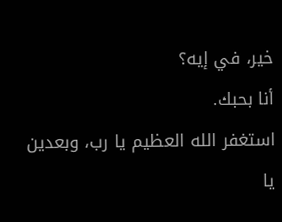خير، في إيه؟
أنا بحبك.
استغفر الله العظيم يا رب، وبعدين يا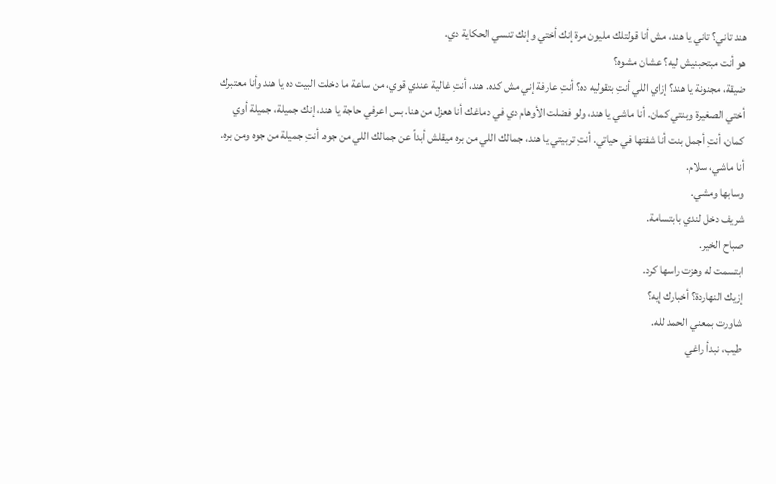هند تاني؟ تاني يا هند، مش أنا قولتلك مليون مرة إنك أختي وإنك تنسي الحكاية دي.
هو أنت مبتحبنيش ليه؟ عشان مشوه؟
ضيقة، مجنونة يا هند؟ إزاي اللي أنتِ بتقوليه ده؟ أنتِ عارفة إني مش كده. هند، أنتِ غالية عندي قوي، من ساعة ما دخلت البيت ده يا هند وأنا معتبرك أختي الصغيرة وبنتي كمان. أنا ماشي يا هند، ولو فضلت الأوهام دي في دماغك أنا هعزل من هنا. بس اعرفي حاجة يا هند، إنك جميلة، جميلة أوي كمان، أنتِ أجمل بنت أنا شفتها في حياتي. أنتِ تربيتي يا هند، جمالك اللي من بره ميقلش أبداً عن جمالك اللي من جوه. أنتِ جميلة من جوه ومن بره. أنا ماشي، سلام.
وسابها ومشي.
شريف دخل لندي بابتسامة.
صباح الخير.
ابتسمت له وهزت راسها كرد.
إزيك النهاردة؟ أخبارك إيه؟
شاورت بمعني الحمد لله.
طيب، نبدأ راغي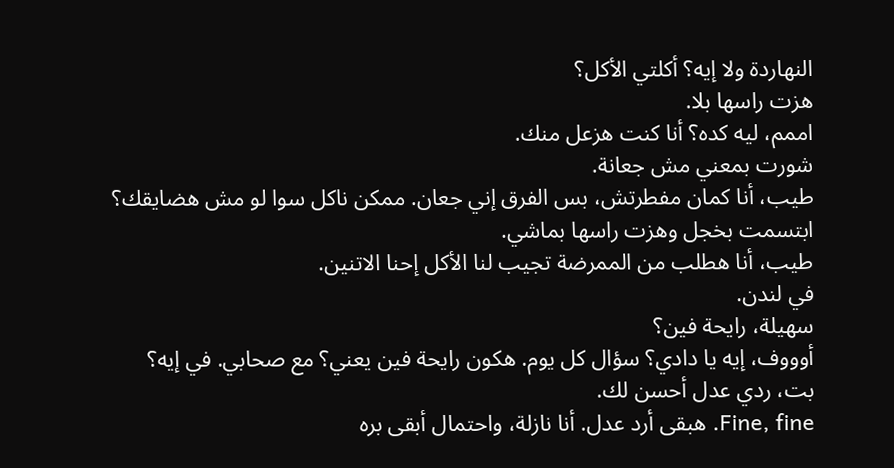النهاردة ولا إيه؟ أكلتي الأكل؟
هزت راسها بلا.
اممم، ليه كده؟ أنا كنت هزعل منك.
شورت بمعني مش جعانة.
طيب، أنا كمان مفطرتش، بس الفرق إني جعان. ممكن ناكل سوا لو مش هضايقك؟
ابتسمت بخجل وهزت راسها بماشي.
طيب، أنا هطلب من الممرضة تجيب لنا الأكل إحنا الاتنين.
في لندن.
سهيلة، رايحة فين؟
أوووف، إيه يا دادي؟ سؤال كل يوم. هكون رايحة فين يعني؟ مع صحابي. في إيه؟
بت، ردي عدل أحسن لك.
Fine, fine. هبقى أرد عدل. أنا نازلة، واحتمال أبقى بره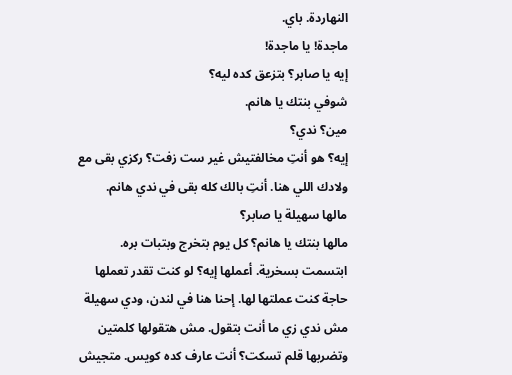النهاردة. باي.
ماجدة! يا ماجدة!
إيه يا صابر؟ بتزعق كده ليه؟
شوفي بنتك يا هانم.
مين؟ ندي؟
إيه؟ هو أنتِ مخالفتيش غير ست زفت؟ ركزي بقى مع ولادك اللي هنا. أنتِ بالك كله بقى في ندي هانم.
مالها سهيلة يا صابر؟
مالها بنتك يا هانم؟ كل يوم بتخرج وبتبات بره.
ابتسمت بسخرية. أعملها إيه؟ لو كنت تقدر تعملها حاجة كنت عملتها لها. إحنا هنا في لندن، ودي سهيلة مش ندي زي ما أنت بتقول. مش هتقولها كلمتين وتضربها قلم تسكت؟ أنت عارف كده كويس. متجيش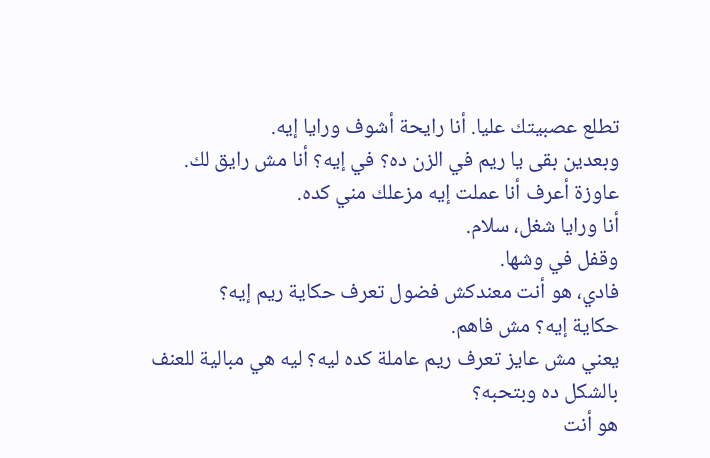تطلع عصبيتك عليا. أنا رايحة أشوف ورايا إيه.
وبعدين بقى يا ريم في الزن ده؟ في إيه؟ أنا مش رايق لك.
عاوزة أعرف أنا عملت إيه مزعلك مني كده.
أنا ورايا شغل، سلام.
وقفل في وشها.
فادي، هو أنت معندكش فضول تعرف حكاية ريم إيه؟
حكاية إيه؟ مش فاهم.
يعني مش عايز تعرف ريم عاملة كده ليه؟ ليه هي مبالية للعنف بالشكل ده وبتحبه؟
هو أنت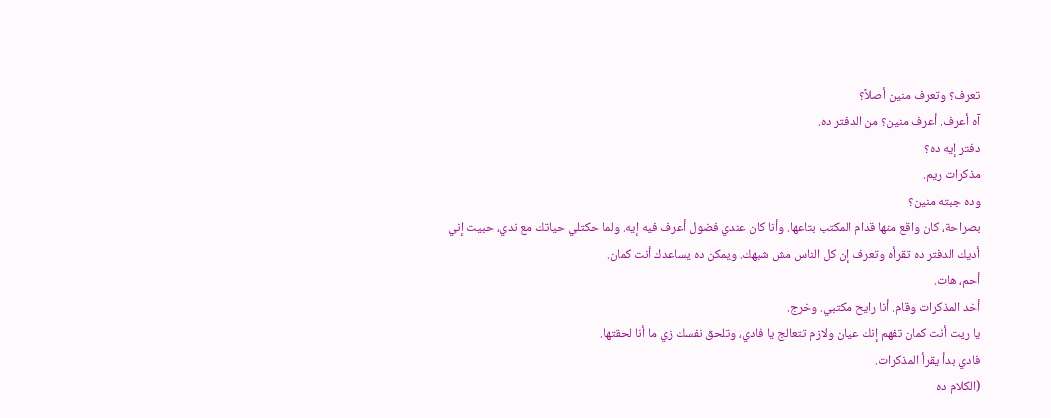تعرف؟ وتعرف منين أصلاً؟
آه أعرف. أعرف منين؟ من الدفتر ده.
دفتر إيه ده؟
مذكرات ريم.
وده جبته منين؟
بصراحة، كان واقع منها قدام المكتب بتاعها. وأنا كان عندي فضول أعرف فيه إيه. ولما حكتلي حياتك مع ندي، حبيت إني أديك الدفتر ده تقرأه وتعرف إن كل الناس مش شبهك. ويمكن ده يساعدك أنت كمان.
أحم، هات.
أخد المذكرات وقام. أنا رايح مكتبي. وخرج.
يا ريت أنت كمان تفهم إنك عيان ولازم تتعالج يا فادي، وتلحق نفسك زي ما أنا لحقتها.
فادي بدأ يقرأ المذكرات.
(الكلام ده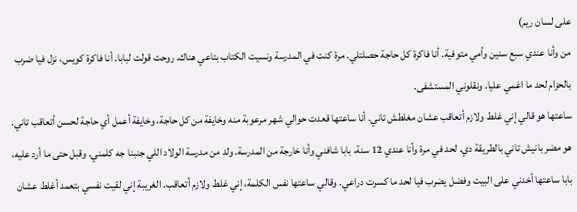على لسان ريم)
من وأنا عندي سبع سنين وأمي متوفية. أنا فاكرة كل حاجة حصلتلي. مرة كنت في المدرسة ونسيت الكتاب بتاعي هناك. روحت قولت لبابا. أنا فاكرة كويس، نزل فيا ضرب بالحزام لحد ما اغمي عليا. ونقلوني المستشفى.
ساعتها هو قالي إني غلط ولازم أتعاقب عشان مغلطش تاني. أنا ساعتها قعدت حوالي شهر مرعوبة منه وخايفة من كل حاجة، وخايفة أعمل أي حاجة لحسن أتعاقب تاني. هو مضر بانيش تاني بالطريقة دي. لحد في مرة وأنا عندي 12 سنة، بابا شافني وأنا خارجة من المدرسة. ولد من مدرسة الولاد اللي جنبنا جه كلمني. وقبل حتى ما أرد عليه، بابا ساعتها أخدني على البيت وفضل يضرب فيا لحد ما كسرت دراعي. وقالي ساعتها نفس الكلمة، إني غلط ولازم أتعاقب. الغريبة إني لقيت نفسي بتعمد أغلط عشان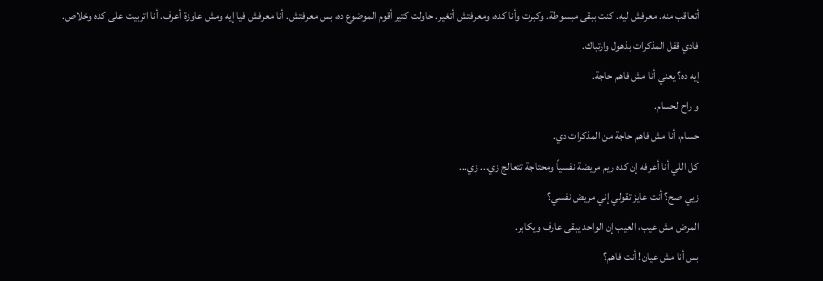أتعاقب منه. معرفش ليه. كنت ببقى مبسوطة. وكبرت وأنا كده، ومعرفتش أتغير. حاولت كتير أقوم الموضوع ده، بس معرفتش. أنا معرفش فيا إيه ومش عاوزة أعرف. أنا اتربيت على كده وخلاص.
فادي قفل المذكرات بذهول وارتباك.
إيه ده؟ يعني أنا مش فاهم حاجة.
و راح لحسام.
حسام، أنا مش فاهم حاجة من المذكرات دي.
كل اللي أنا أعرفه إن كده ريم مريضة نفسياً ومحتاجة تتعالج زي... زي...
زيي صح؟ أنت عايز تقولي إني مريض نفسي؟
المرض مش عيب، العيب إن الواحد يبقى عارف ويكابر.
بس أنا مش عيان! أنت فاهم؟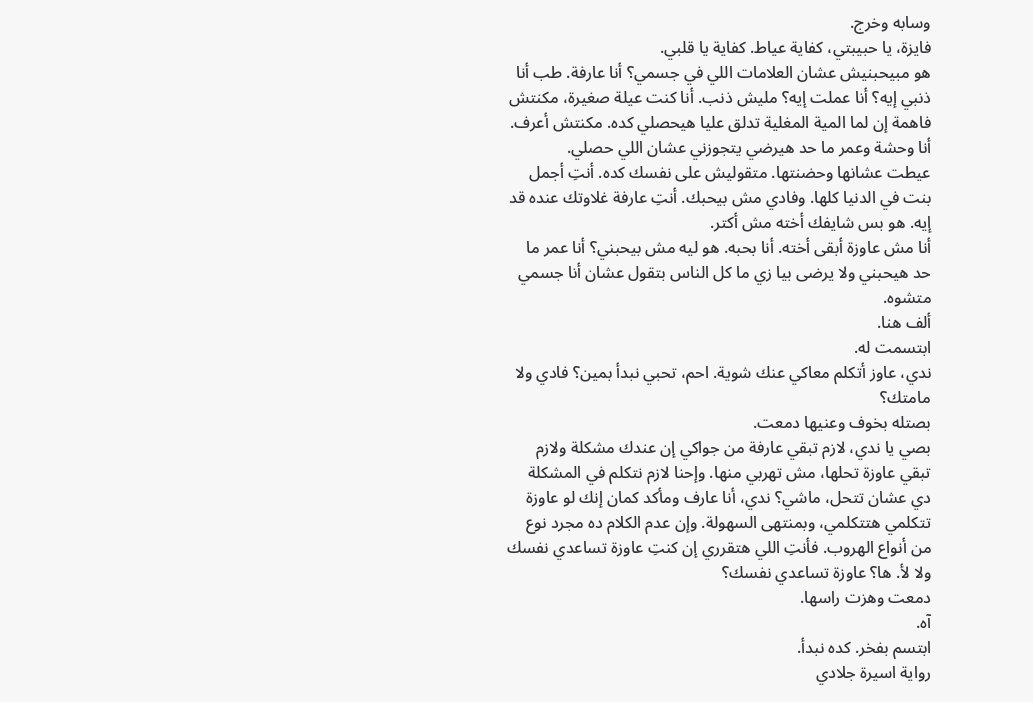وسابه وخرج.
فايزة، يا حبيبتي، كفاية عياط. كفاية يا قلبي.
هو مبيحبنيش عشان العلامات اللي في جسمي؟ أنا عارفة. طب أنا ذنبي إيه؟ أنا عملت إيه؟ مليش ذنب. أنا كنت عيلة صغيرة، مكنتش فاهمة إن لما المية المغلية تدلق عليا هيحصلي كده. مكنتش أعرف. أنا وحشة وعمر ما حد هيرضي يتجوزني عشان اللي حصلي.
عيطت عشانها وحضنتها. متقوليش على نفسك كده. أنتِ أجمل بنت في الدنيا كلها. وفادي مش بيحبك. أنتِ عارفة غلاوتك عنده قد إيه. هو بس شايفك أخته مش أكتر.
أنا مش عاوزة أبقى أخته. أنا بحبه. هو ليه مش بيحبني؟ أنا عمر ما حد هيحبني ولا يرضى بيا زي ما كل الناس بتقول عشان أنا جسمي متشوه.
ألف هنا.
ابتسمت له.
ندي، عاوز أتكلم معاكي عنك شوية. احم، تحبي نبدأ بمين؟ فادي ولا مامتك؟
بصتله بخوف وعنيها دمعت.
بصي يا ندي، لازم تبقي عارفة من جواكي إن عندك مشكلة ولازم تبقي عاوزة تحلها، مش تهربي منها. وإحنا لازم نتكلم في المشكلة دي عشان تتحل، ماشي؟ ندي، أنا عارف ومأكد كمان إنك لو عاوزة تتكلمي هتتكلمي، وبمنتهى السهولة. وإن عدم الكلام ده مجرد نوع من أنواع الهروب. فأنتِ اللي هتقرري إن كنتِ عاوزة تساعدي نفسك ولا لأ. ها؟ عاوزة تساعدي نفسك؟
دمعت وهزت راسها.
آه.
ابتسم بفخر. كده نبدأ.
رواية اسيرة جلادي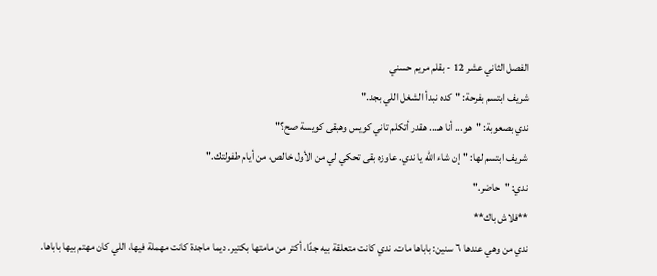الفصل الثاني عشر 12 - بقلم مريم حسني
شريف ابتسم بفرحة: "كده نبدأ الشغل اللي بجد."
ندي بصعوبة: "هو... أنا هـ... هقدر أتكلم تاني كويس وهبقى كويسة صح؟"
شريف ابتسم لها: "إن شاء الله يا ندي. عاوزه بقى تحكي لي من الأول خالص، من أيام طفولتك."
ندي: "حاضر."
**فلاش باك**
ندي من وهي عندها ٦ سنين: باباها مات. ندي كانت متعلقة بيه جدًا، أكتر من مامتها بكتير. ديما ماجدة كانت مهملة فيها، اللي كان مهتم بيها باباها.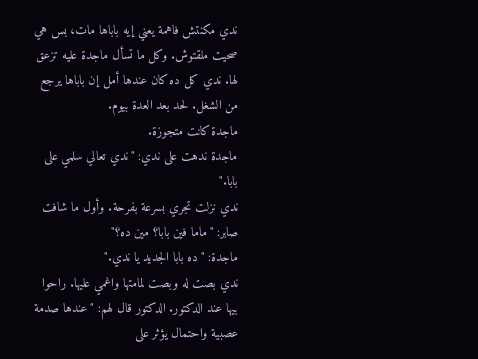ندي مكنتش فاهمة يعني إيه باباها مات، بس هي صحيت ملقتوش. وكل ما تسأل ماجدة عليه تزعق لها. ندي كل ده كان عندها أمل إن باباها يرجع من الشغل. لحد بعد العدة بيوم.
ماجدة كانت متجوزة.
ماجدة ندهت على ندي: "ندي تعالي سلمي على بابا."
ندي نزلت تجري بسرعة بفرحة. وأول ما شافت صابر: "ماما فين بابا؟ مين ده؟"
ماجدة: "ده بابا الجديد يا ندي."
ندي بصت له وبصت لمامتها واغمي عليها. راحوا بيها عند الدكتور. الدكتور قال لهم: "عندها صدمة عصبية واحتمال يؤثر على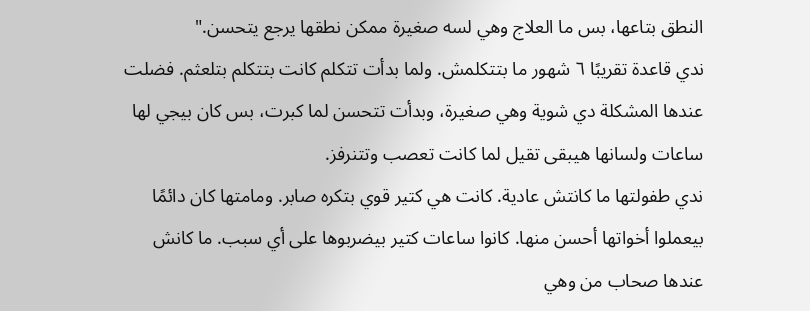النطق بتاعها، بس ما العلاج وهي لسه صغيرة ممكن نطقها يرجع يتحسن."
ندي قاعدة تقريبًا ٦ شهور ما بتتكلمش. ولما بدأت تتكلم كانت بتتكلم بتلعثم. فضلت عندها المشكلة دي شوية وهي صغيرة، وبدأت تتحسن لما كبرت، بس كان بيجي لها ساعات ولسانها هيبقى تقيل لما كانت تعصب وتتنرفز.
ندي طفولتها ما كانتش عادية. كانت هي كتير قوي بتكره صابر. ومامتها كان دائمًا بيعملوا أخواتها أحسن منها. كانوا ساعات كتير بيضربوها على أي سبب. ما كانش عندها صحاب من وهي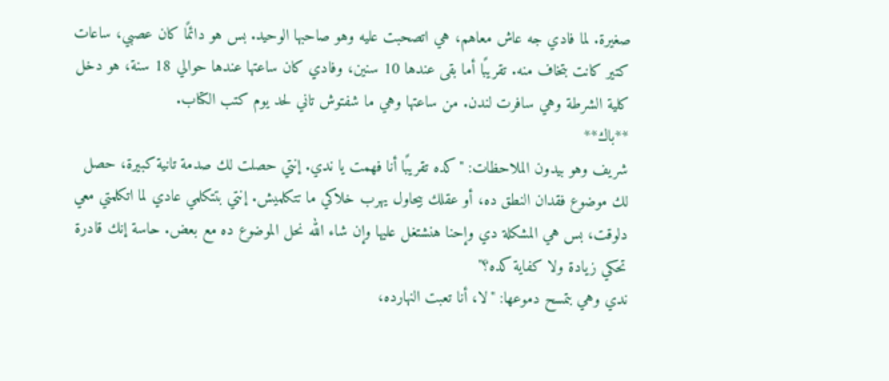صغيرة. لما فادي جه عاش معاهم، هي اتصحبت عليه وهو صاحبها الوحيد. بس هو دائمًا كان عصبي، ساعات كتير كانت بتخاف منه. تقريبًا أما بقى عندها 10 سنين، وفادي كان ساعتها عندها حوالي 18 سنة، هو دخل كلية الشرطة وهي سافرت لندن. من ساعتها وهي ما شفتوش تاني لحد يوم كتب الكتاب.
**باك**
شريف وهو بيدون الملاحظات: "كده تقريبًا أنا فهمت يا ندي. إنتي حصلت لك صدمة تانية كبيرة، حصل لك موضوع فقدان النطق ده، أو عقلك بيحاول يهرب خلاكي ما تتكلميش. إنتي بتتكلمي عادي لما اتكلمتي معي دلوقت، بس هي المشكلة دي وإحنا هنشتغل عليها وإن شاء الله نحل الموضوع ده مع بعض. حاسة إنك قادرة تحكي زيادة ولا كفاية كده؟"
ندي وهي بتمسح دموعها: "لا، أنا تعبت النهارده،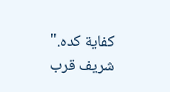كفاية كده."
شريف قرب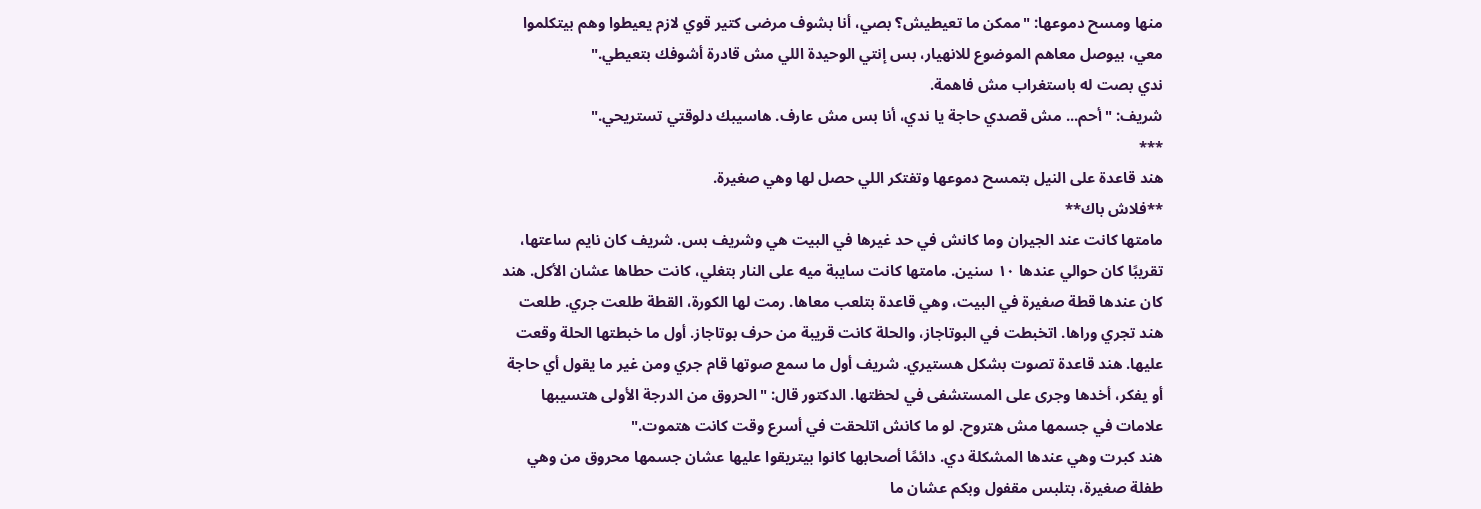منها ومسح دموعها: "ممكن ما تعيطيش؟ بصي، أنا بشوف مرضى كتير قوي لازم يعيطوا وهم بيتكلموا معي، بيوصل معاهم الموضوع للانهيار، بس إنتي الوحيدة اللي مش قادرة أشوفك بتعيطي."
ندي بصت له باستغراب مش فاهمة.
شريف: "أحم... مش قصدي حاجة يا ندي، أنا بس مش عارف. هاسيبك دلوقتي تستريحي."
***
هند قاعدة على النيل بتمسح دموعها وتفتكر اللي حصل لها وهي صغيرة.
**فلاش باك**
مامتها كانت عند الجيران وما كانش في حد غيرها في البيت هي وشريف بس. شريف كان نايم ساعتها، تقريبًا كان حوالي عندها ١٠ سنين. مامتها كانت سايبة ميه على النار بتغلي، كانت حطاها عشان الأكل. هند كان عندها قطة صغيرة في البيت، وهي قاعدة بتلعب معاها. رمت لها الكورة، القطة طلعت جري. طلعت هند تجري وراها. اتخبطت في البوتاجاز، والحلة كانت قريبة من حرف بوتاجاز. أول ما خبطتها الحلة وقعت عليها. هند قاعدة تصوت بشكل هستيري. شريف أول ما سمع صوتها قام جري ومن غير ما يقول أي حاجة أو يفكر، أخدها وجرى على المستشفى في لحظتها. الدكتور قال: "الحروق من الدرجة الأولى هتسيبها علامات في جسمها مش هتروح. لو ما كانش اتلحقت في أسرع وقت كانت هتموت."
هند كبرت وهي عندها المشكلة دي. دائمًا أصحابها كانوا بيتريقوا عليها عشان جسمها محروق من وهي طفلة صغيرة، بتلبس مقفول وبكم عشان ما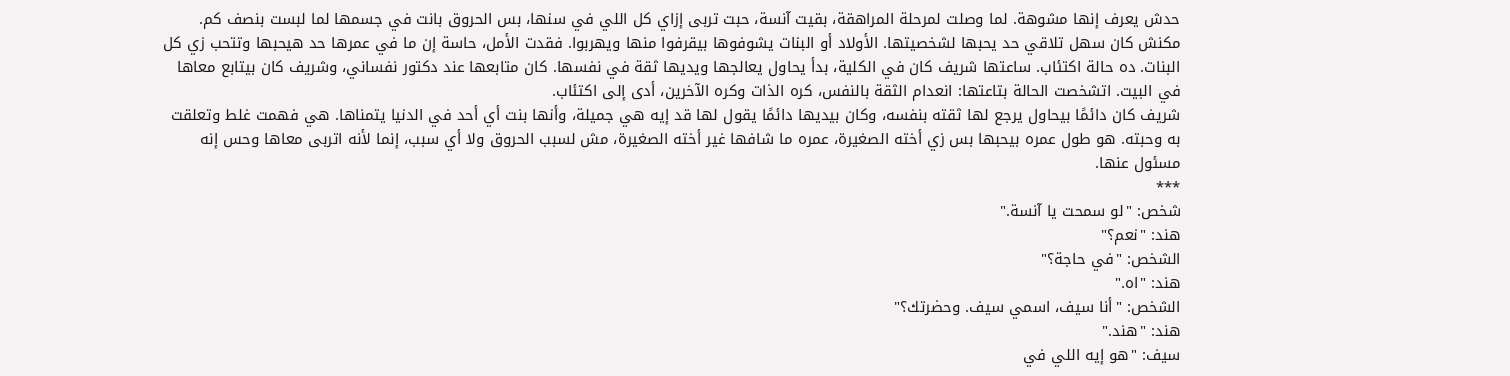حدش يعرف إنها مشوهة. لما وصلت لمرحلة المراهقة، بقيت آنسة، حبت تربى إزاي كل اللي في سنها، بس الحروق بانت في جسمها لما لبست بنصف كم. مكنش كان سهل تلاقي حد يحبها لشخصيتها. الأولاد أو البنات يشوفوها بيقرفوا منها ويهربوا. فقدت الأمل، حاسة إن ما في عمرها حد هيحبها وتتحب زي كل البنات. ده حالة اكتئاب. ساعتها شريف كان في الكلية، بدأ يحاول يعالجها ويديها ثقة في نفسها. كان متابعها عند دكتور نفساني، وشريف كان بيتابع معاها في البيت. اتشخصت الحالة بتاعتها: انعدام الثقة بالنفس، كره الذات وكره الآخرين، أدى إلى اكتئاب.
شريف كان دائمًا بيحاول يرجع لها ثقته بنفسه، وكان بيديها دائمًا يقول لها قد إيه هي جميلة، وأنها بنت أي أحد في الدنيا يتمناها. هي فهمت غلط وتعلقت به وحبته. هو طول عمره بيحبها بس زي أخته الصغيرة، عمره ما شافها غير أخته الصغيرة، مش لسبب الحروق ولا أي سبب، إنما لأنه اتربى معاها وحس إنه مسئول عنها.
***
شخص: "لو سمحت يا آنسة."
هند: "نعم؟"
الشخص: "في حاجة؟"
هند: "اه."
الشخص: "أنا سيف، اسمي سيف. وحضرتك؟"
هند: "هند."
سيف: "هو إيه اللي في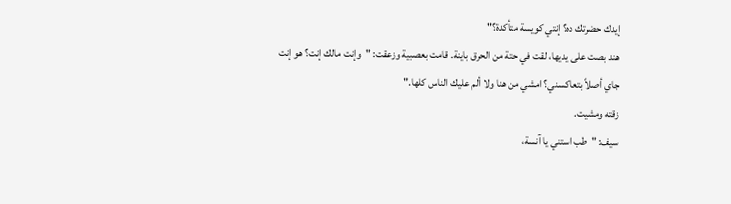إيدك حضرتك ده؟ إنتي كويسة متأكدة؟"
هند بصت على يديها، لقت في حتة من الحرق باينة. قامت بعصبية وزعقت: "وإنت مالك إنت؟ هو إنت جاي أصلاً بتعاكسني؟ امشي من هنا ولا ألم عليك الناس كلها."
زقته ومشيت.
سيف: "طب استني يا آنسة،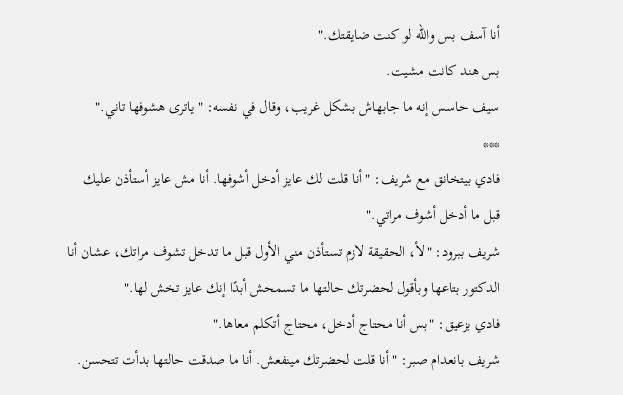أنا آسف بس والله لو كنت ضايقتك."
بس هند كانت مشيت.
سيف حاسس إنه ما جابهاش بشكل غريب، وقال في نفسه: "ياترى هشوفها تاني."
***
فادي بيتخانق مع شريف: "أنا قلت لك عايز أدخل أشوفها. أنا مش عايز أستأذن عليك قبل ما أدخل أشوف مراتي."
شريف ببرود: "لأ، الحقيقة لازم تستأذن مني الأول قبل ما تدخل تشوف مراتك، عشان أنا الدكتور بتاعها وبأقول لحضرتك حالتها ما تسمحش أبدًا إنك عايز تخش لها."
فادي بزعيق: "بس أنا محتاج أدخل، محتاج أتكلم معاها."
شريف بانعدام صبر: "أنا قلت لحضرتك مينفعش. أنا ما صدقت حالتها بدأت تتحسن.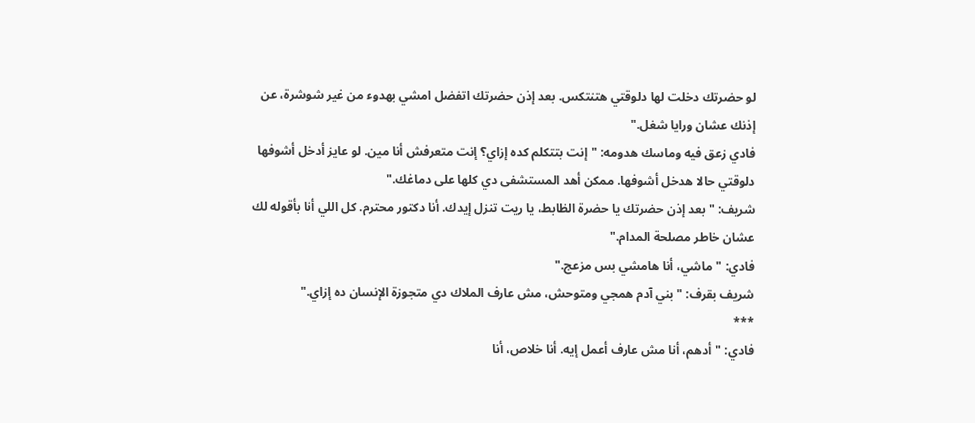لو حضرتك دخلت لها دلوقتي هتنتكس. بعد إذن حضرتك اتفضل امشي بهدوء من غير شوشرة، عن إذنك عشان ورايا شغل."
فادي زعق فيه وماسك هدومه: "إنت بتتكلم كده إزاي؟ إنت متعرفش أنا مين. لو عايز أدخل أشوفها دلوقتي حالا هدخل أشوفها. ممكن أهد المستشفى دي كلها على دماغك."
شريف: "بعد إذن حضرتك يا حضرة الظابط، يا ريت تنزل إيدك. أنا دكتور محترم. كل اللي أنا بأقوله لك عشان خاطر مصلحة المدام."
فادي: "ماشي، أنا هامشي بس مزعج."
شريف بقرف: "بني آدم همجي ومتوحش، مش عارف الملاك دي متجوزة الإنسان ده إزاي."
***
فادي: "أدهم، أنا مش عارف أعمل إيه. أنا خلاص، أنا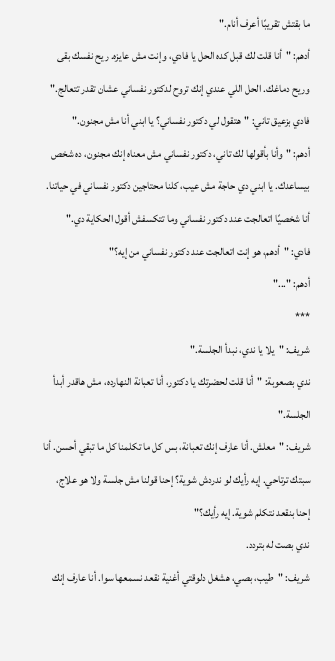ما بقتش تقريبًا أعرف أنام."
أدهم: "أنا قلت لك قبل كده الحل يا فادي، وإنت مش عايزه. ريح نفسك بقى وريح دماغك. الحل اللي عندي إنك تروح لدكتور نفساني عشان تقدر تتعالج."
فادي بزعيق تاني: "هتقول لي دكتور نفساني؟ يا ابني أنا مش مجنون."
أدهم: "وأنا بأقولها لك تاني، دكتور نفساني مش معناه إنك مجنون، ده شخص بيساعدك. يا ابني دي حاجة مش عيب، كلنا محتاجين دكتور نفساني في حياتنا. أنا شخصيًا اتعالجت عند دكتور نفساني وما تتكسفش أقول الحكاية دي."
فادي: "أدهم، هو إنت اتعالجت عند دكتور نفساني من إيه؟"
أدهم: "..."
***
شريف: "يلا يا ندي، نبدأ الجلسة."
ندي بصعوبة: "أنا قلت لحضرتك يا دكتور، أنا تعبانة النهارده، مش هاقدر أبدأ الجلسة."
شريف: "معلش. أنا عارف إنك تعبانة، بس كل ما تكلمنا كل ما تبقي أحسن. أنا سبتك ترتاحي. إيه رأيك لو ندردش شوية؟ إحنا قولنا مش جلسة ولا هو علاج، إحنا بنقعد نتكلم شوية. إيه رأيك؟"
ندي بصت له بتردد.
شريف: "طيب، بصي، هشغل دلوقتي أغنية نقعد نسمعها سوا. أنا عارف إنك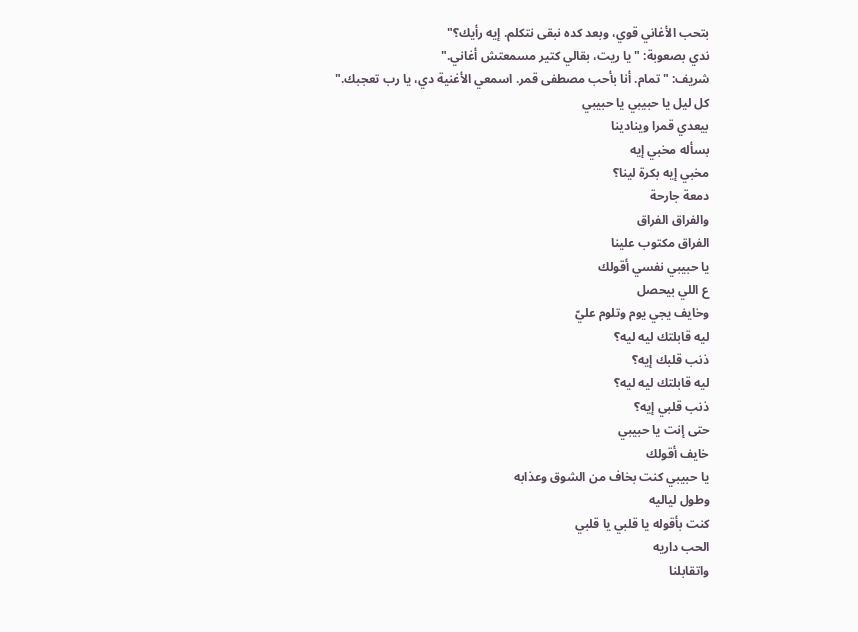بتحب الأغاني قوي، وبعد كده نبقى نتكلم. إيه رأيك؟"
ندي بصعوبة: "يا ريت، بقالي كتير مسمعتش أغاني."
شريف: "تمام. أنا بأحب مصطفى قمر. اسمعي الأغنية دي، يا رب تعجبك."
كل ليل يا حبيبي يا حبيبي
بيعدي قمرا وينادينا
بسأله مخبي إيه
مخبي إيه بكرة لينا؟
دمعة جارحة
والفراق الفراق
الفراق مكتوب علينا
يا حبيبي نفسي أقولك
ع اللي بيحصل
وخايف يجي يوم وتلوم عليّ
ليه قابلتك ليه ليه؟
ذنب قلبك إيه؟
ليه قابلتك ليه ليه؟
ذنب قلبي إيه؟
حتى إنت يا حبيبي
خايف أقولك
يا حبيبي كنت بخاف من الشوق وعذابه
وطول لياليه
كنت بأقوله يا قلبي يا قلبي
الحب داريه
واتقابلنا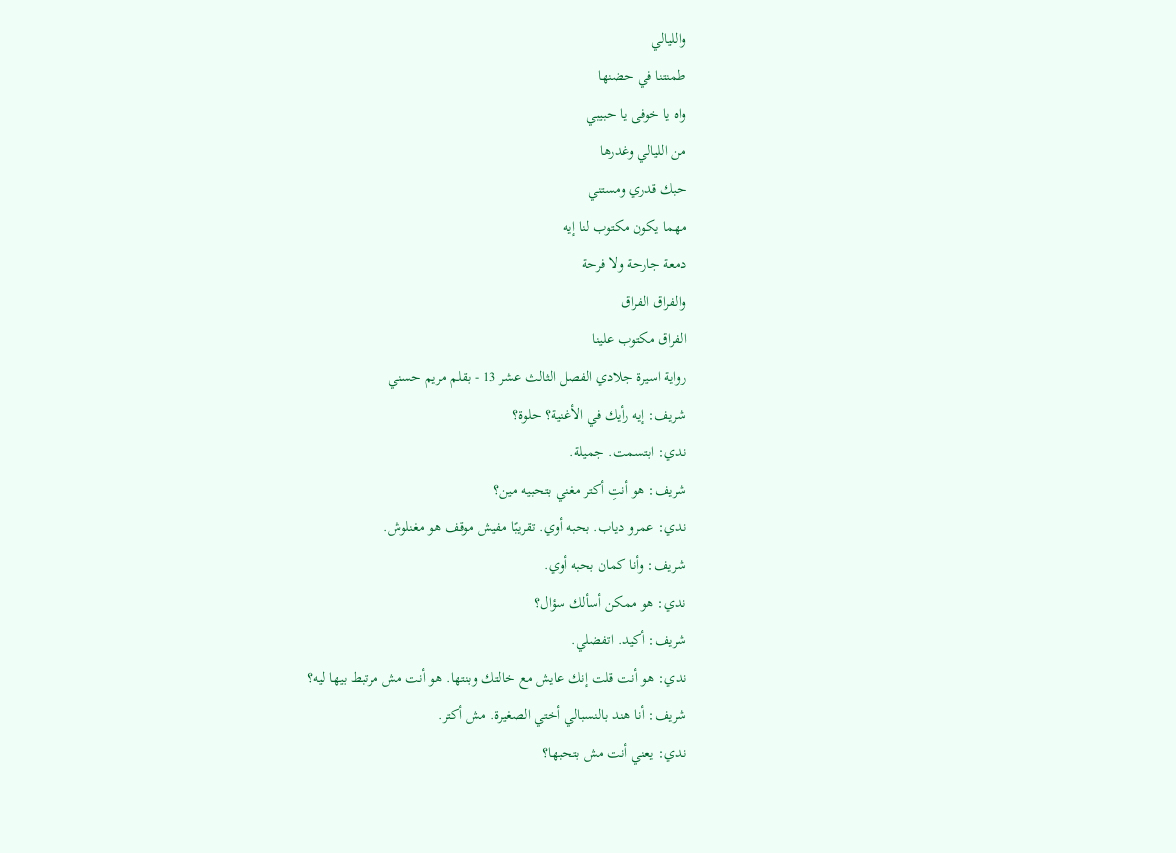والليالي
طمنتنا في حضنها
واه يا خوفى يا حبيبي
من الليالي وغدرها
حبك قدري ومستني
مهما يكون مكتوب لنا إيه
دمعة جارحة ولا فرحة
والفراق الفراق
الفراق مكتوب علينا
رواية اسيرة جلادي الفصل الثالث عشر 13 - بقلم مريم حسني
شريف: إيه رأيك في الأغنية؟ حلوة؟
ندي: ابتسمت. جميلة.
شريف: هو أنتِ أكتر مغني بتحبيه مين؟
ندي: عمرو دياب. بحبه أوي. تقريبًا مفيش موقف هو مغنلوش.
شريف: وأنا كمان بحبه أوي.
ندي: هو ممكن أسألك سؤال؟
شريف: أكيد. اتفضلي.
ندي: هو أنت قلت إنك عايش مع خالتك وبنتها. هو أنت مش مرتبط بيها ليه؟
شريف: أنا هند بالنسبالي أختي الصغيرة. مش أكتر.
ندي: يعني أنت مش بتحبها؟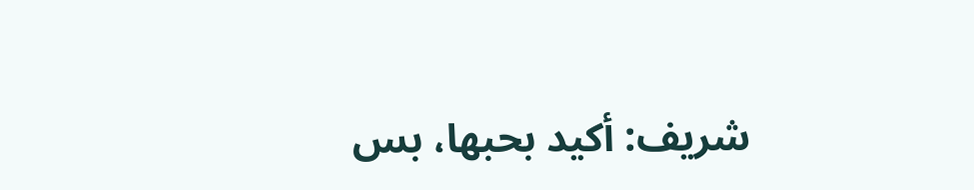شريف: أكيد بحبها، بس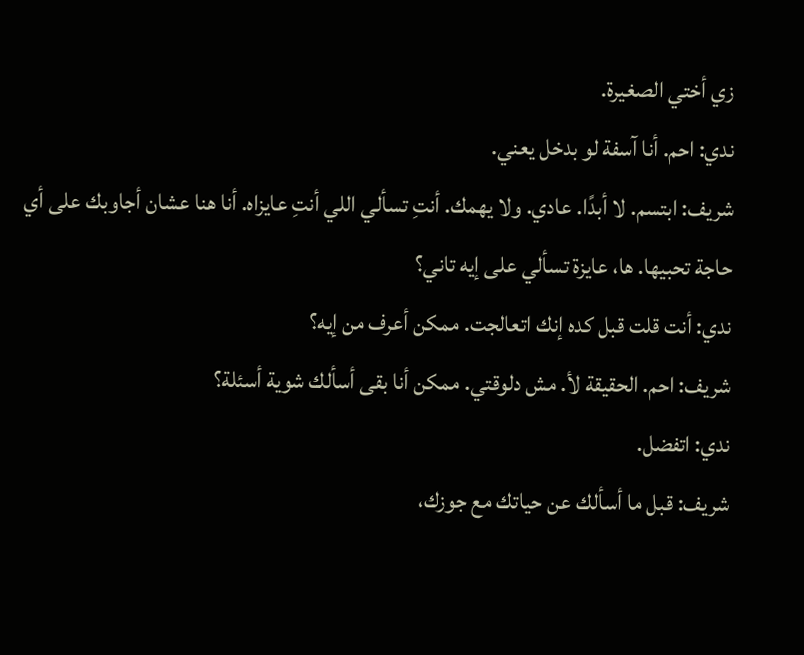زي أختي الصغيرة.
ندي: احم. أنا آسفة لو بدخل يعني.
شريف: ابتسم. لا أبدًا. عادي. ولا يهمك. أنتِ تسألي اللي أنتِ عايزاه. أنا هنا عشان أجاوبك على أي حاجة تحبيها. ها، عايزة تسألي على إيه تاني؟
ندي: أنت قلت قبل كده إنك اتعالجت. ممكن أعرف من إيه؟
شريف: احم. الحقيقة لأ. مش دلوقتي. ممكن أنا بقى أسألك شوية أسئلة؟
ندي: اتفضل.
شريف: قبل ما أسألك عن حياتك مع جوزك،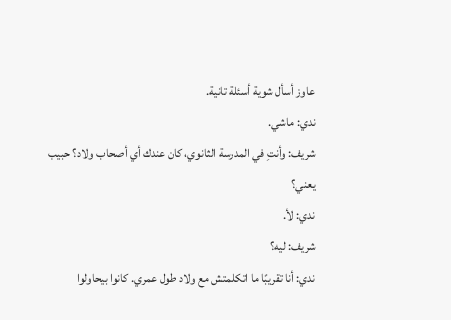عاوز أسأل شوية أسئلة تانية.
ندي: ماشي.
شريف: وأنتِ في المدرسة الثانوي، كان عندك أي أصحاب ولاد؟ حبيب يعني؟
ندي: لأ.
شريف: ليه؟
ندي: أنا تقريبًا ما اتكلمتش مع ولاد طول عمري. كانوا بيحاولوا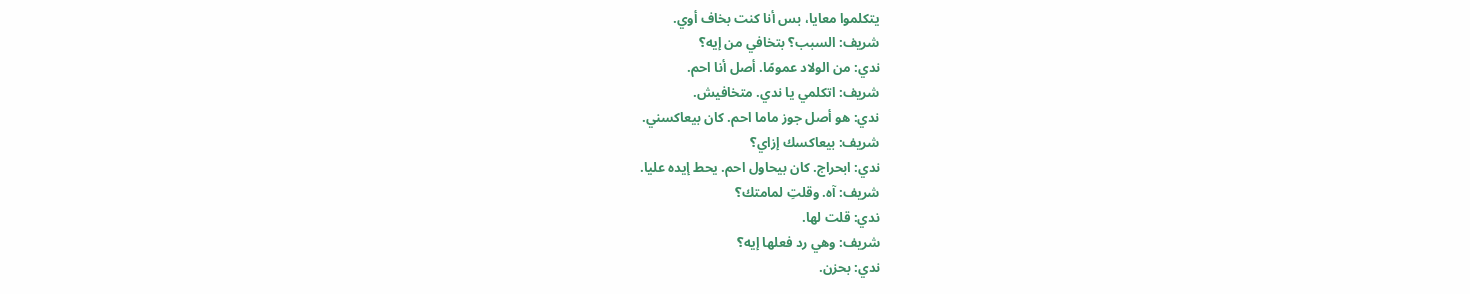يتكلموا معايا، بس أنا كنت بخاف أوي.
شريف: السبب؟ بتخافي من إيه؟
ندي: من الولاد عمومًا. أصل أنا احم.
شريف: اتكلمي يا ندي. متخافيش.
ندي: هو أصل جوز ماما احم. كان بيعاكسني.
شريف: بيعاكسك إزاي؟
ندي: ابحراج. كان بيحاول احم. يحط إيده عليا.
شريف: آه. وقلتِ لمامتك؟
ندي: قلت لها.
شريف: وهي رد فعلها إيه؟
ندي: بحزن.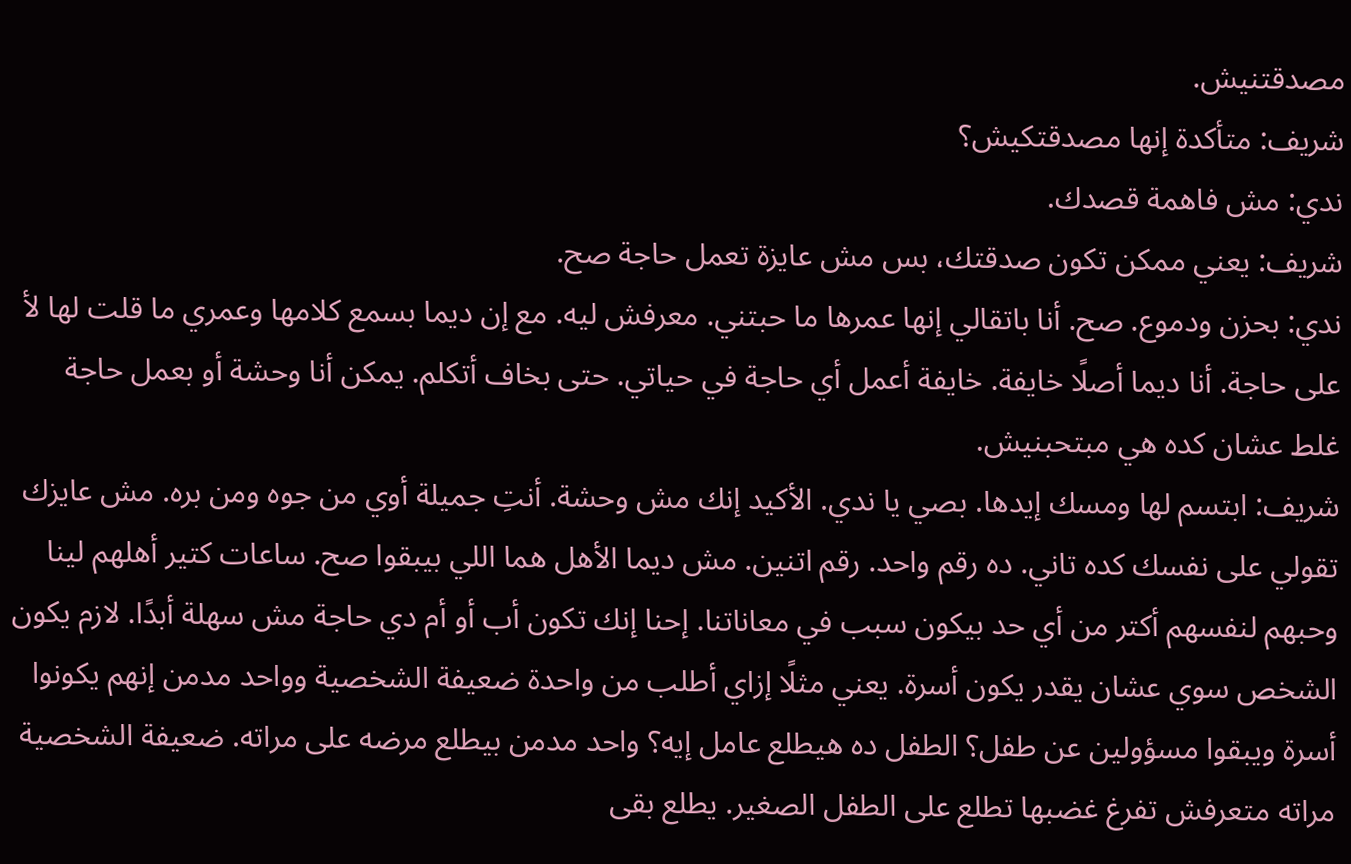مصدقتنيش.
شريف: متأكدة إنها مصدقتكيش؟
ندي: مش فاهمة قصدك.
شريف: يعني ممكن تكون صدقتك، بس مش عايزة تعمل حاجة صح.
ندي: بحزن ودموع. صح. أنا باتقالي إنها عمرها ما حبتني. معرفش ليه. مع إن ديما بسمع كلامها وعمري ما قلت لها لأ على حاجة. أنا ديما أصلًا خايفة. خايفة أعمل أي حاجة في حياتي. حتى بخاف أتكلم. يمكن أنا وحشة أو بعمل حاجة غلط عشان كده هي مبتحبنيش.
شريف: ابتسم لها ومسك إيدها. بصي يا ندي. الأكيد إنك مش وحشة. أنتِ جميلة أوي من جوه ومن بره. مش عايزك تقولي على نفسك كده تاني. ده رقم واحد. رقم اتنين. مش ديما الأهل هما اللي بيبقوا صح. ساعات كتير أهلهم لينا وحبهم لنفسهم أكتر من أي حد بيكون سبب في معاناتنا. إحنا إنك تكون أب أو أم دي حاجة مش سهلة أبدًا. لازم يكون الشخص سوي عشان يقدر يكون أسرة. يعني مثلًا إزاي أطلب من واحدة ضعيفة الشخصية وواحد مدمن إنهم يكونوا أسرة ويبقوا مسؤولين عن طفل؟ الطفل ده هيطلع عامل إيه؟ واحد مدمن بيطلع مرضه على مراته. ضعيفة الشخصية مراته متعرفش تفرغ غضبها تطلع على الطفل الصغير. يطلع بقى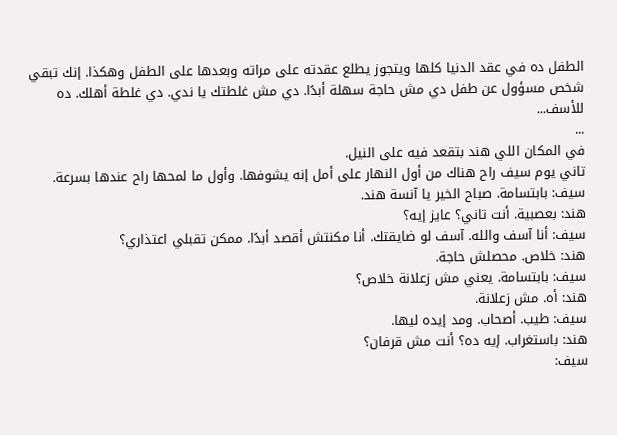الطفل ده في عقد الدنيا كلها ويتجوز يطلع عقدته على مراته وبعدها على الطفل وهكذا. إنك تبقي شخص مسؤول عن طفل دي مش حاجة سهلة أبدًا. دي مش غلطتك يا ندي. دي غلطة أهلك. ده للأسف...
...
في المكان اللي هند بتقعد فيه على النيل.
تاني يوم سيف راح هناك من أول النهار على أمل إنه يشوفها. وأول ما لمحها راح عندها بسرعة.
سيف: بابتسامة. صباح الخير يا آنسة هند.
هند: بعصبية. أنت تاني؟ عايز إيه؟
سيف: أنا آسف والله. آسف لو ضايقتك. أنا مكنتش أقصد أبدًا. ممكن تقبلي اعتذاري؟
هند: خلاص. محصلش حاجة.
سيف: بابتسامة. يعني مش زعلانة خلاص؟
هند: أه. مش زعلانة.
سيف: طيب. أصحاب. ومد إيده ليها.
هند: باستغراب. إيه ده؟ أنت مش قرفان؟
سيف: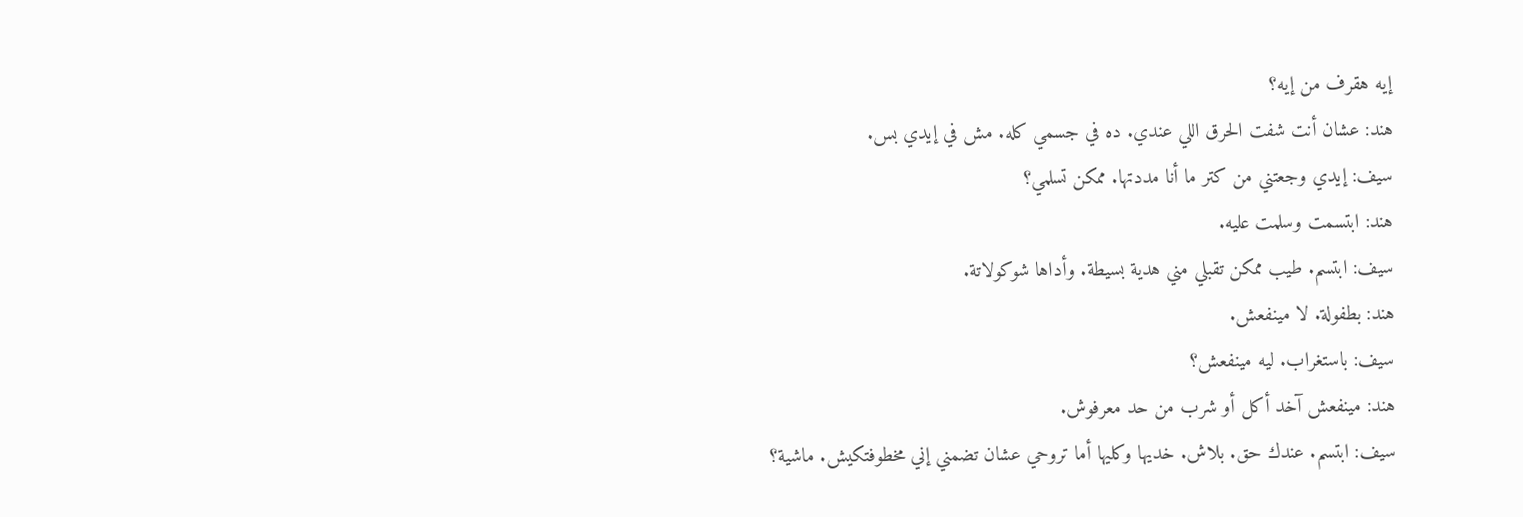إيه هقرف من إيه؟
هند: عشان أنت شفت الحرق اللي عندي. ده في جسمي كله. مش في إيدي بس.
سيف: إيدي وجعتني من كتر ما أنا مددتها. ممكن تسلمي؟
هند: ابتسمت وسلمت عليه.
سيف: ابتسم. طيب ممكن تقبلي مني هدية بسيطة. وأداها شوكولاتة.
هند: بطفولة. لا مينفعش.
سيف: باستغراب. ليه مينفعش؟
هند: مينفعش آخد أكل أو شرب من حد معرفوش.
سيف: ابتسم. عندك حق. بلاش. خديها وكليها أما تروحي عشان تضمني إني مخطوفتكيش. ماشية؟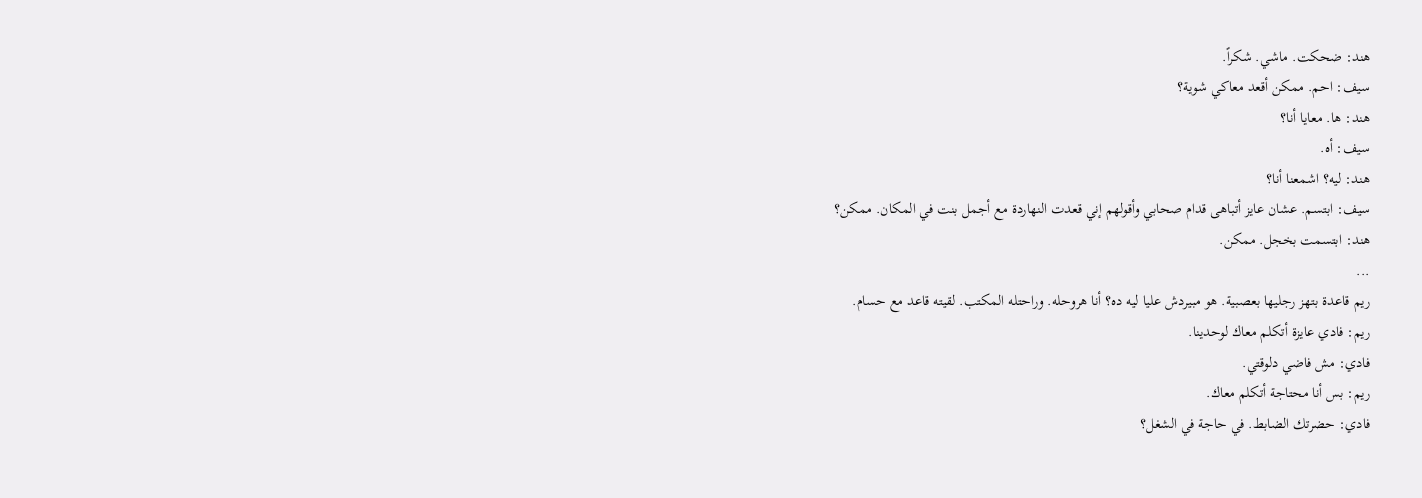هند: ضحكت. ماشي. شكراً.
سيف: احم. ممكن أقعد معاكي شوية؟
هند: ها. معايا أنا؟
سيف: أه.
هند: ليه؟ اشمعنا أنا؟
سيف: ابتسم. عشان عايز أتباهى قدام صحابي وأقولهم إني قعدت النهاردة مع أجمل بنت في المكان. ممكن؟
هند: ابتسمت بخجل. ممكن.
...
ريم قاعدة بتهز رجليها بعصبية. هو مبيردش عليا ليه ده؟ أنا هروحله. وراحتله المكتب. لقيته قاعد مع حسام.
ريم: فادي عايزة أتكلم معاك لوحدينا.
فادي: مش فاضي دلوقتي.
ريم: بس أنا محتاجة أتكلم معاك.
فادي: حضرتك الضابط. في حاجة في الشغل؟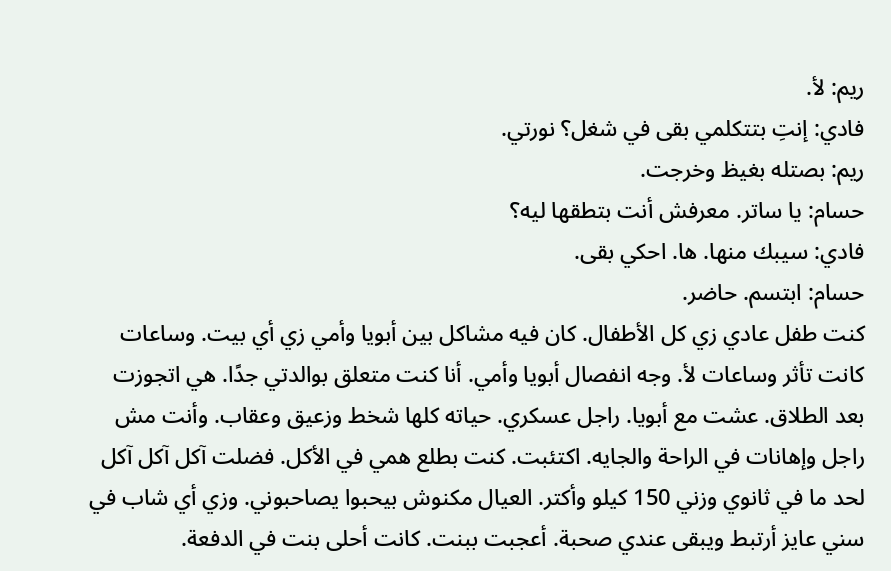ريم: لأ.
فادي: إنتِ بتتكلمي بقى في شغل؟ نورتي.
ريم: بصتله بغيظ وخرجت.
حسام: يا ساتر. معرفش أنت بتطقها ليه؟
فادي: سيبك منها. ها. احكي بقى.
حسام: ابتسم. حاضر.
كنت طفل عادي زي كل الأطفال. كان فيه مشاكل بين أبويا وأمي زي أي بيت. وساعات كانت تأثر وساعات لأ. وجه انفصال أبويا وأمي. أنا كنت متعلق بوالدتي جدًا. هي اتجوزت بعد الطلاق. عشت مع أبويا. راجل عسكري. حياته كلها شخط وزعيق وعقاب. وأنت مش راجل وإهانات في الراحة والجايه. اكتئبت. كنت بطلع همي في الأكل. فضلت آكل آكل آكل لحد ما في ثانوي وزني 150 كيلو وأكتر. العيال مكنوش بيحبوا يصاحبوني. وزي أي شاب في سني عايز أرتبط ويبقى عندي صحبة. أعجبت ببنت. كانت أحلى بنت في الدفعة.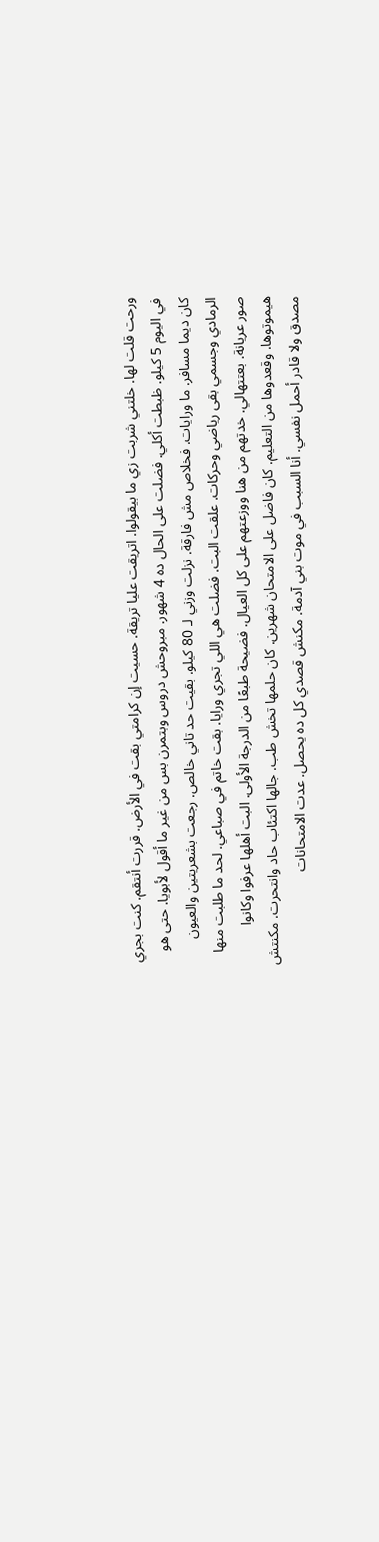ورحت قلت لها. خلتني شربت زي ما بيقولوا. اتريقت عليا تريقة. حسيت إن كرامتي بقت في الأرض. قررت أنتقم. كنت بجري في اليوم 5 كيلو. ظبطت أكلي. فضلت على الحال ده 4 شهور. مبروحش دروس وبتمرن بس من غير ما أقول لأبويا. حتى هو كان ديما مسافر. ما ورايات. فخلاص مش فارقة. نزلت وزني لـ 80 كيلو. بقيت حد تاني خالص. رجعت بشعريتين والعيون الرمادي وجسمي بقى رياضي وحركات. علقت البت. فضلت هي اللي تجري ورايا. بقت خاتم في صباعي. لحد ما طلبت منها صور عريانة. بعتتهالي. خدتهم من هنا ووزعتهم على كل العيال. فضيحة طبعًا من الدرجة الأولى. البت أهلها عرفوا وكانوا هيموتوها. وقعدوها من التعليم. كان فاضل على الامتحان شهرين. كان حلمها تخش طب. جالها اكتئاب حاد وانتحرت. مكنتش مصدق ولا قادر أحمل نفسي. أنا السبب في موت بني آدمة. مكنش قصدي كل ده يحصل. عدت الامتحانات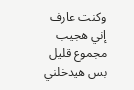وكنت عارف إني هجيب مجموع قليل بس هيدخلني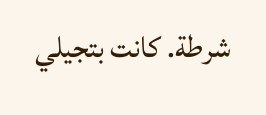شرطة. كانت بتجيلي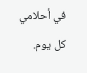في أحلامي كل يوم.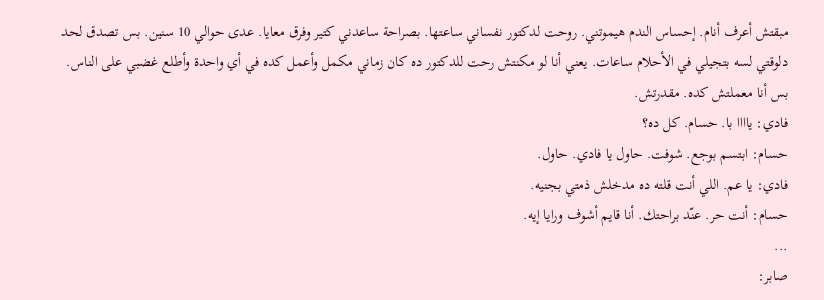مبقتش أعرف أنام. إحساس الندم هيموتني. روحت لدكتور نفساني ساعتها. بصراحة ساعدني كتير وفرق معايا. عدى حوالي 10 سنين. بس تصدق لحد دلوقتي لسه بتجيلي في الأحلام ساعات. يعني أنا لو مكنتش رحت للدكتور ده كان زماني مكمل وأعمل كده في أي واحدة وأطلع غضبي على الناس. بس أنا معملتش كده. مقدرتش.
فادي: ياااا با. حسام. كل ده؟
حسام: ابتسم بوجع. شوفت. حاول يا فادي. حاول.
فادي: يا عم. اللي أنت قلته ده مدخلش ذمتي بجنيه.
حسام: أنت حر. عنّد براحتك. أنا قايم أشوف ورايا إيه.
...
صابر: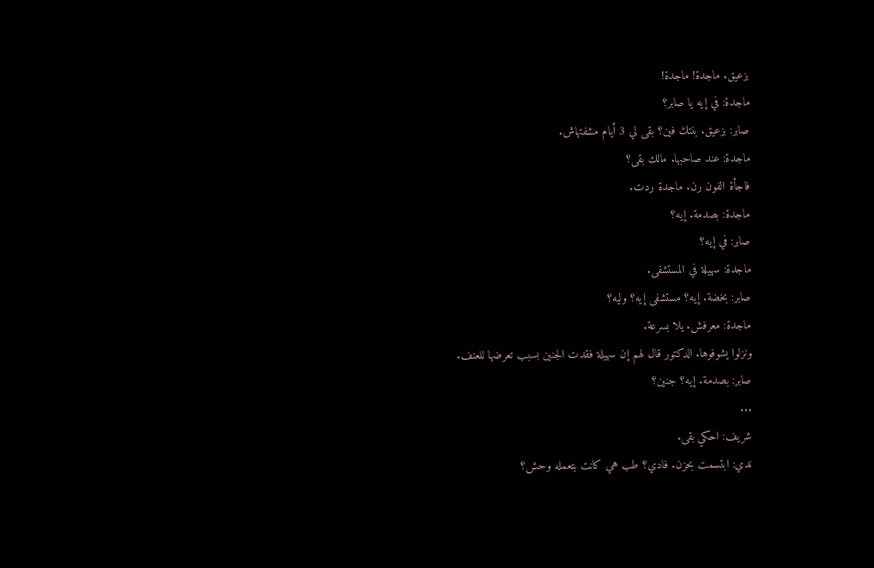بزعيق. ماجدة! ماجدة!
ماجدة: في إيه يا صابر؟
صابر: بزعيق. بنتك فين؟ بقى لي 3 أيام مشفتهاش.
ماجدة: عند صاحبها. مالك بقى؟
فاجأة الفون رن. ماجدة ردت.
ماجدة: بصدمة. إيه؟
صابر: في إيه؟
ماجدة: سهيلة في المستشفى.
صابر: بخضة. إيه؟ مستشفى إيه؟ وليه؟
ماجدة: معرفش. يلا بسرعة.
ونزلوا يشوفوها. الدكتور قال لهم إن سهيلة فقدت الجنين بسبب تعرضها للعنف.
صابر: بصدمة. إيه؟ جنين؟
...
شريف: احكي بقى.
ندي: ابتسمت بحزن. فادي؟ طب هي كانت بتعمله وحش؟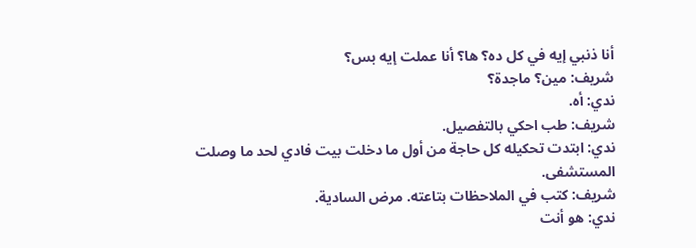أنا ذنبي إيه في كل ده؟ ها؟ أنا عملت إيه بس؟
شريف: مين؟ ماجدة؟
ندي: أه.
شريف: طب احكي بالتفصيل.
ندي: ابتدت تحكيله كل حاجة من أول ما دخلت بيت فادي لحد ما وصلت المستشفى.
شريف: كتب في الملاحظات بتاعته. مرض السادية.
ندي: هو أنت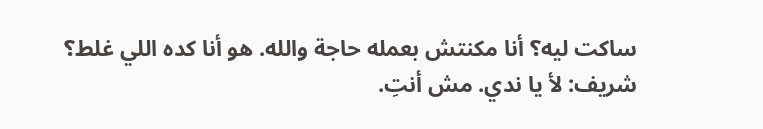ساكت ليه؟ أنا مكنتش بعمله حاجة والله. هو أنا كده اللي غلط؟
شريف: لأ يا ندي. مش أنتِ.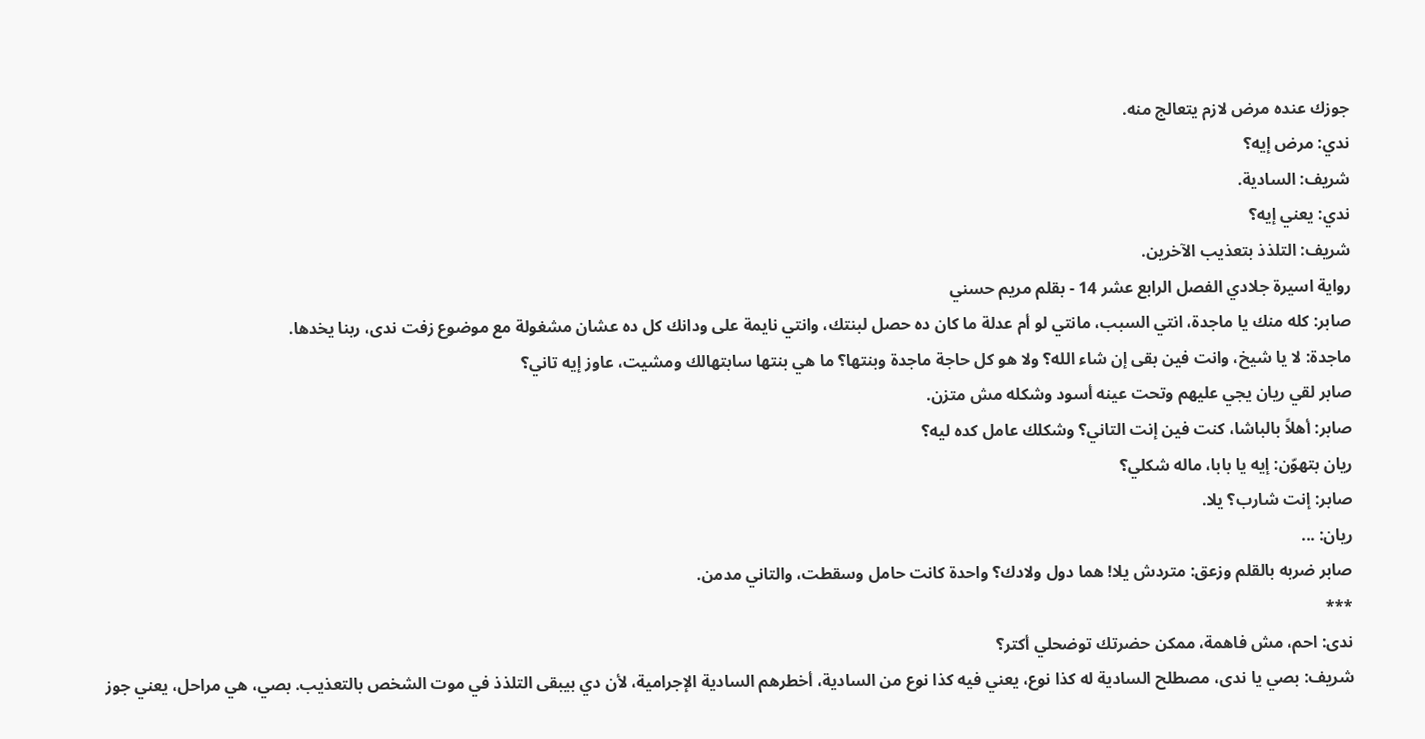جوزك عنده مرض لازم يتعالج منه.
ندي: مرض إيه؟
شريف: السادية.
ندي: يعني إيه؟
شريف: التلذذ بتعذيب الآخرين.
رواية اسيرة جلادي الفصل الرابع عشر 14 - بقلم مريم حسني
صابر: كله منك يا ماجدة، انتي السبب، مانتي لو أم عدلة ما كان ده حصل لبنتك، وانتي نايمة على ودانك كل ده عشان مشغولة مع موضوع زفت ندى، ربنا يخدها.
ماجدة: لا يا شيخ، وانت فين بقى إن شاء الله؟ ولا هو كل حاجة ماجدة وبنتها؟ ما هي بنتها سابتهالك ومشيت، عاوز إيه تاني؟
صابر لقي ريان يجي عليهم وتحت عينه أسود وشكله مش متزن.
صابر: أهلاً بالباشا، كنت فين إنت التاني؟ وشكلك عامل كده ليه؟
ريان بتهوّن: إيه يا بابا، ماله شكلي؟
صابر: إنت شارب؟ يلا.
ريان: ...
صابر ضربه بالقلم وزعق: متردش يلا! هما دول ولادك؟ واحدة كانت حامل وسقطت، والتاني مدمن.
***
ندى: احم، مش فاهمة، ممكن حضرتك توضحلي أكتر؟
شريف: بصي يا ندى، مصطلح السادية له كذا نوع، يعني فيه كذا نوع من السادية، أخطرهم السادية الإجرامية، لأن دي بيبقى التلذذ في موت الشخص بالتعذيب. بصي، هي مراحل، يعني جوز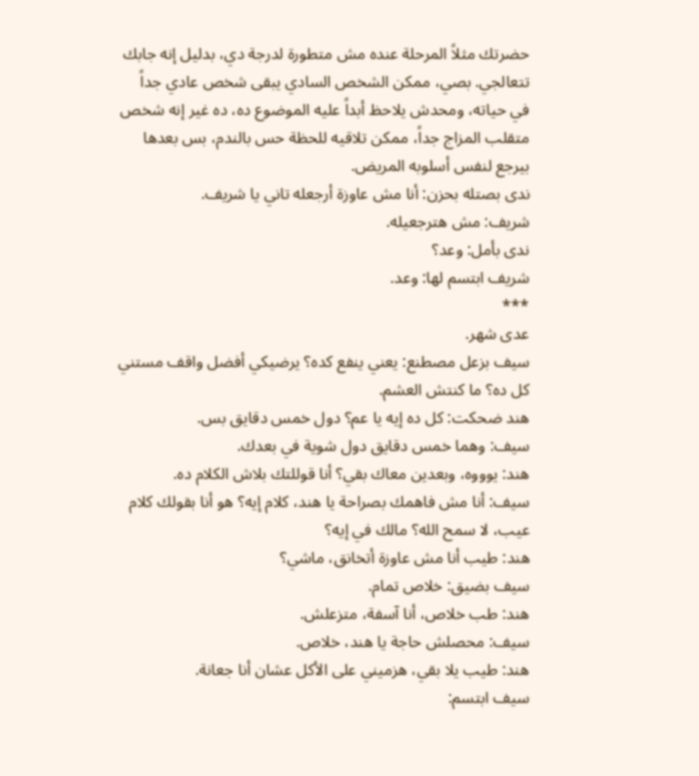حضرتك مثلاً المرحلة عنده مش متطورة لدرجة دي، بدليل إنه جابك تتعالجي. بصي، ممكن الشخص السادي يبقى شخص عادي جداً في حياته، ومحدش يلاحظ أبداً عليه الموضوع ده، ده غير إنه شخص متقلب المزاج جداً، ممكن تلاقيه للحظة حس بالندم، بس بعدها بيرجع لنفس أسلوبه المريض.
ندى بصتله بحزن: أنا مش عاوزة أرجعله تاني يا شريف.
شريف: مش هترجعيله.
ندى بأمل: وعد؟
شريف ابتسم لها: وعد.
***
عدى شهر.
سيف بزعل مصطنع: يعني ينفع كده؟ يرضيكي أفضل واقف مستني كل ده؟ ما كنتش العشم.
هند ضحكت: كل ده إيه يا عم؟ دول خمس دقايق بس.
سيف: وهما خمس دقايق دول شوية في بعدك.
هند: يوووه، وبعدين معاك بقي؟ أنا قوللتك بلاش الكلام ده.
سيف: أنا مش فاهمك بصراحة يا هند، كلام إيه؟ هو أنا بقولك كلام عيب، لا سمح الله؟ مالك في إيه؟
هند: طيب أنا مش عاوزة أتخانق، ماشي؟
سيف بضيق: خلاص تمام.
هند: طب خلاص، أنا آسفة، متزعلش.
سيف: محصلش حاجة يا هند، خلاص.
هند: طيب يلا بقي، هزميني على الأكل عشان أنا جعانة.
سيف ابتسم: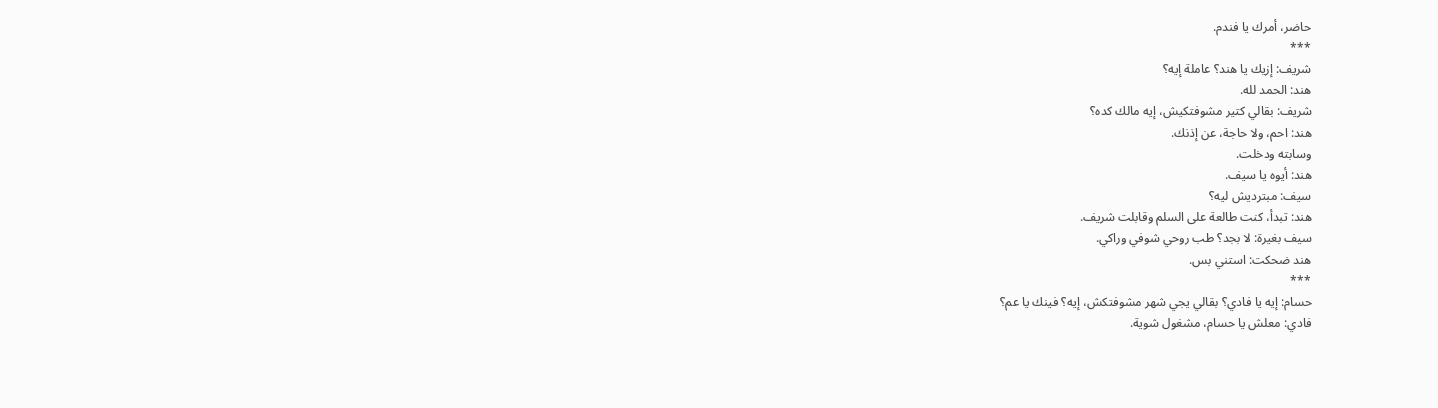حاضر، أمرك يا فندم.
***
شريف: إزيك يا هند؟ عاملة إيه؟
هند: الحمد لله.
شريف: بقالي كتير مشوفتكيش، إيه مالك كده؟
هند: احم، ولا حاجة، عن إذنك.
وسابته ودخلت.
هند: أيوه يا سيف.
سيف: مبترديش ليه؟
هند: تبدأ، كنت طالعة على السلم وقابلت شريف.
سيف بغيرة: لا بجد؟ طب روحي شوفي وراكي.
هند ضحكت: استني بس.
***
حسام: إيه يا فادي؟ بقالي يجي شهر مشوفتكش، إيه؟ فينك يا عم؟
فادي: معلش يا حسام، مشغول شوية.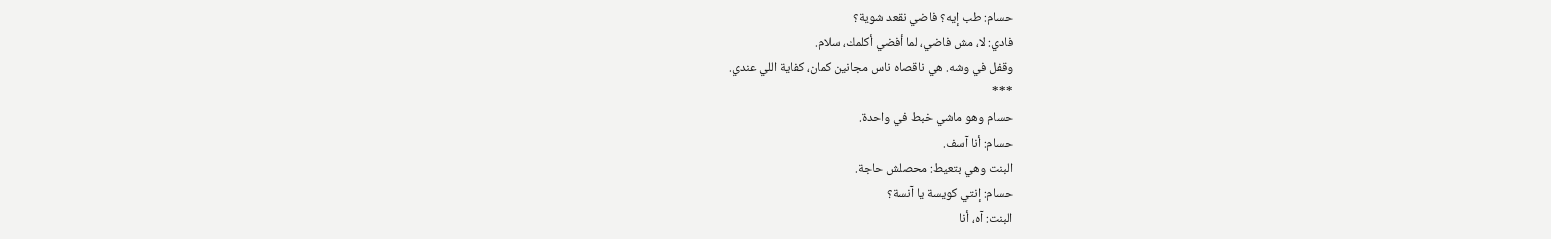حسام: طب إيه؟ فاضي نقعد شوية؟
فادي: لا، مش فاضي، لما أفضي أكلمك، سلام.
وقفل في وشه. هي ناقصاه ناس مجانين كمان، كفاية اللي عندي.
***
حسام وهو ماشي خبط في واحدة.
حسام: أنا آسف.
البنت وهي بتعيط: محصلش حاجة.
حسام: إنتي كويسة يا آنسة؟
البنت: آه، أنا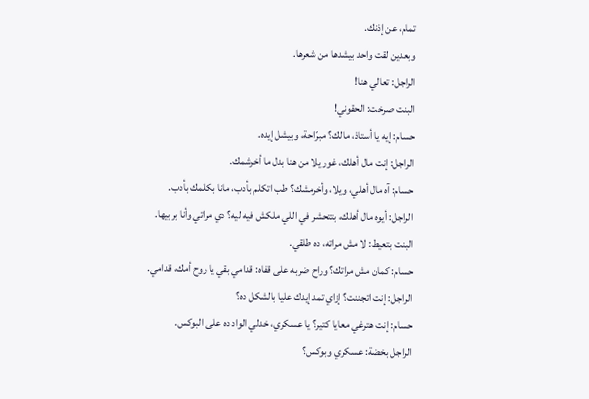تمام، عن إذنك.
وبعدين لقت واحد بيشدها من شعرها.
الراجل: تعالي هنا!
البنت صرخت: الحقوني!
حسام: إيه يا أستاذ، مالك؟ مبرّاحة، وبيشل إيده.
الراجل: إنت مال أهلك، غور يلا من هنا بدل ما أخرشمك.
حسام: آه مال أهلي، ويلا، وأخرمشك؟ طب اتكلم بأدب، مانا بكلمك بأدب.
الراجل: أيوه مال أهلك، بتتحشر في اللي ملكش فيه ليه؟ دي مراتي وأنا بربيها.
البنت بتعيط: لا مش مراته، ده طلقي.
حسام: كمان مش مراتك؟ وراح ضربه على قفاه: قدامي بقي يا روح أمك، قدامي.
الراجل: إنت اتجننت؟ إزاي تمد إيدك عليا بالشكل ده؟
حسام: إنت هترغي معايا كتير؟ يا عسكري، خدلي الواد ده على البوكس.
الراجل بخضة: عسكري وبوكس؟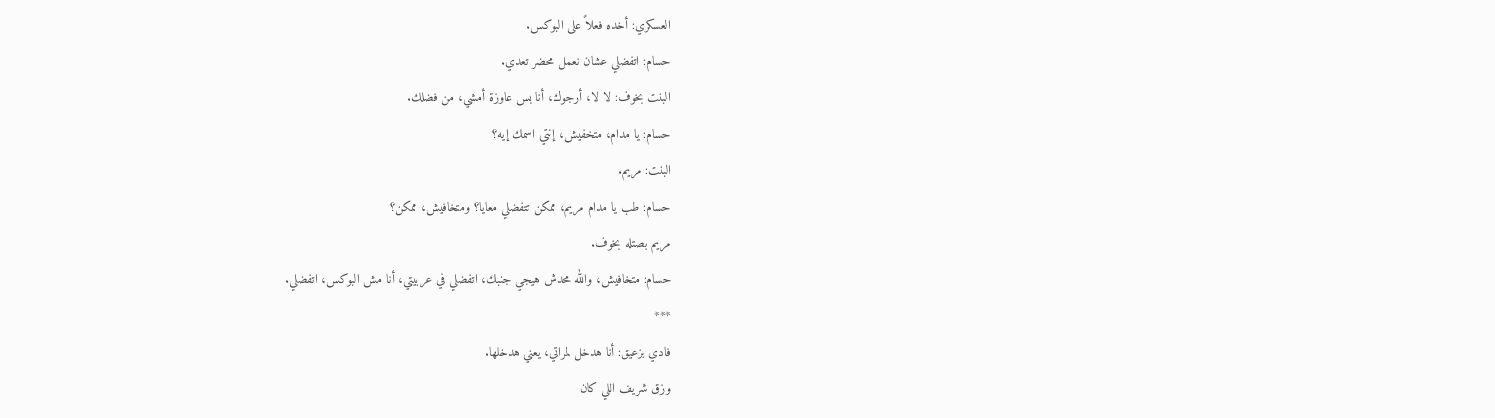العسكري: أخده فعلاً على البوكس.
حسام: اتفضلي عشان نعمل محضر تعدي.
البنت بخوف: لا لا، أرجوك، أنا بس عاوزة أمشي، من فضلك.
حسام: يا مدام، متخفيش، إنتي اسمك إيه؟
البنت: مريم.
حسام: طب يا مدام مريم، ممكن تتفضلي معايا؟ ومتخافيش، ممكن؟
مريم بصتله بخوف.
حسام: متخافيش، والله محدش هيجي جنبك، اتفضلي في عربيتي، أنا مش البوكس، اتفضلي.
***
فادي بزعيق: أنا هدخل لمراتي، يعني هدخلها.
وزق شريف اللي كان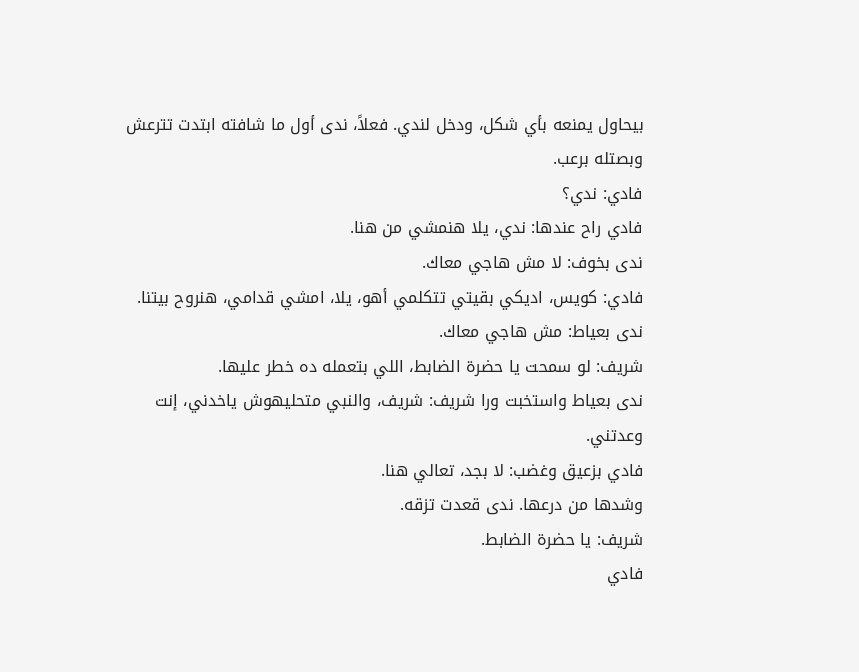بيحاول يمنعه بأي شكل، ودخل لندي. فعلاً، ندى أول ما شافته ابتدت تترعش وبصتله برعب.
فادي: ندي؟
فادي راح عندها: ندي، يلا هنمشي من هنا.
ندى بخوف: لا مش هاجي معاك.
فادي: كويس، اديكي بقيتي تتكلمي أهو، يلا، امشي قدامي، هنروح بيتنا.
ندى بعياط: مش هاجي معاك.
شريف: لو سمحت يا حضرة الضابط، اللي بتعمله ده خطر عليها.
ندى بعياط واستخبت ورا شريف: شريف، والنبي متحليهوش ياخدني، إنت وعدتني.
فادي بزعيق وغضب: لا بجد، تعالي هنا.
وشدها من درعها. ندى قعدت تزقه.
شريف: يا حضرة الضابط.
فادي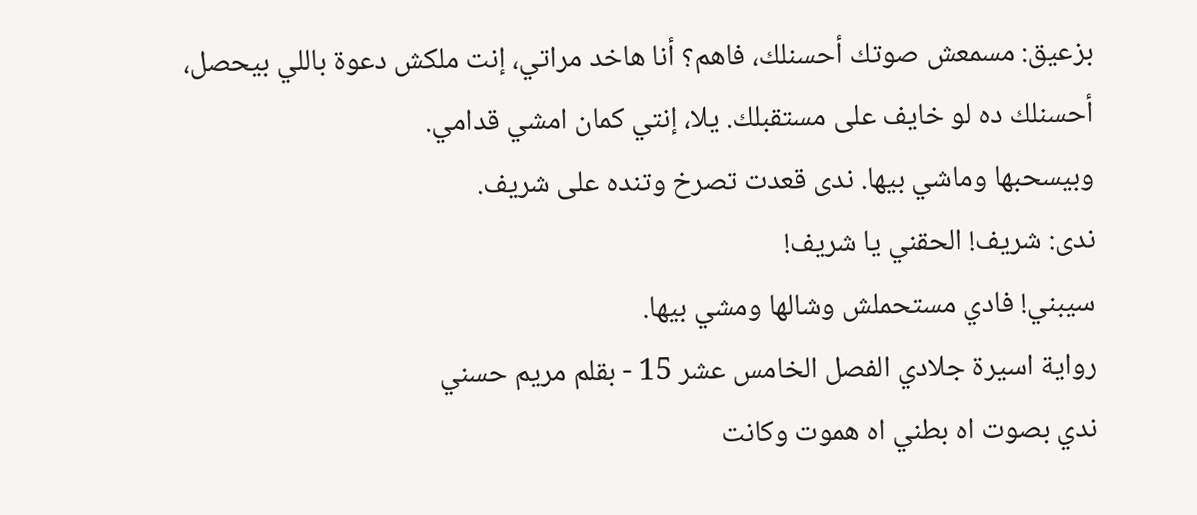بزعيق: مسمعش صوتك أحسنلك، فاهم؟ أنا هاخد مراتي، إنت ملكش دعوة باللي بيحصل، أحسنلك ده لو خايف على مستقبلك. يلا، إنتي كمان امشي قدامي.
وبيسحبها وماشي بيها. ندى قعدت تصرخ وتنده على شريف.
ندى: شريف! الحقني يا شريف!
سيبني! فادي مستحملش وشالها ومشي بيها.
رواية اسيرة جلادي الفصل الخامس عشر 15 - بقلم مريم حسني
ندي بصوت اه بطني اه هموت وكانت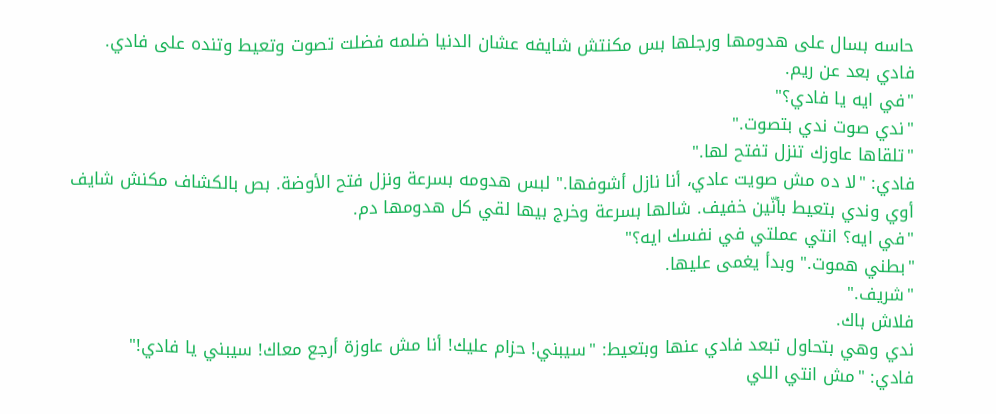حاسه بسال على هدومها ورجلها بس مكنتش شايفه عشان الدنيا ضلمه فضلت تصوت وتعيط وتنده على فادي.
فادي بعد عن ريم.
"في ايه يا فادي؟"
"ندي صوت ندي بتصوت."
"تلقاها عاوزك تنزل تفتح لها."
فادي: "لا ده مش صويت عادي، أنا نازل أشوفها." لبس هدومه بسرعة ونزل فتح الأوضة. بص بالكشاف مكنش شايف أوي وندي بتعيط بأنّين خفيف. شالها بسرعة وخرج بيها لقي كل هدومها دم.
"في ايه؟ انتي عملتي في نفسك ايه؟"
"بطني هموت." وبدأ يغمى عليها.
"شريف."
فلاش باك.
ندي وهي بتحاول تبعد فادي عنها وبتعيط: "سيبني! حزام عليك! أنا مش عاوزة أرجع معاك! سيبني يا فادي!"
فادي: "مش انتي اللي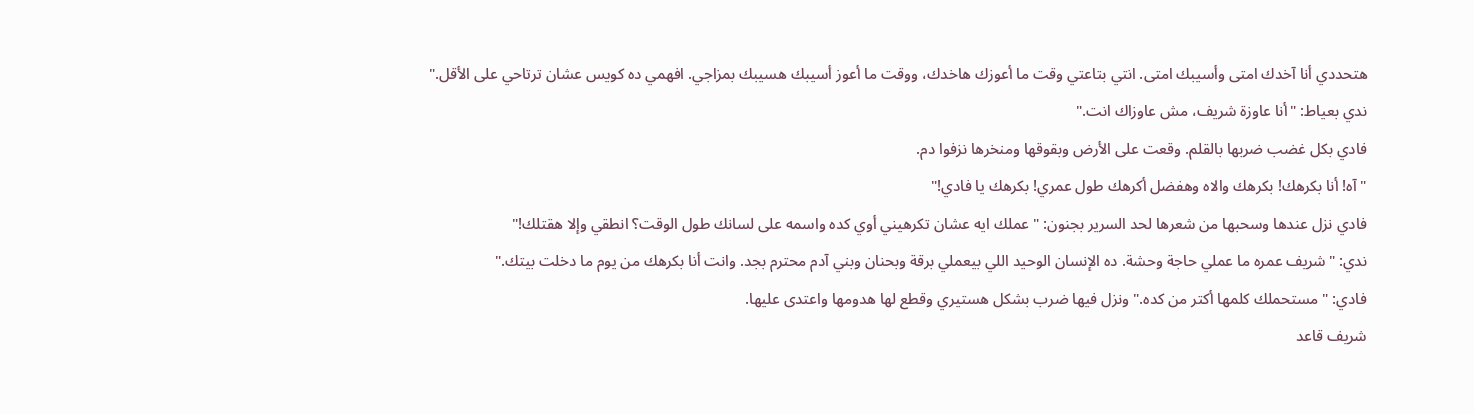هتحددي أنا آخدك امتى وأسيبك امتى. انتي بتاعتي وقت ما أعوزك هاخدك، ووقت ما أعوز أسيبك هسيبك بمزاجي. افهمي ده كويس عشان ترتاحي على الأقل."
ندي بعياط: "أنا عاوزة شريف، مش عاوزاك انت."
فادي بكل غضب ضربها بالقلم. وقعت على الأرض وبقوقها ومنخرها نزفوا دم.
"آه! أنا بكرهك! بكرهك والاه وهفضل أكرهك طول عمري! بكرهك يا فادي!"
فادي نزل عندها وسحبها من شعرها لحد السرير بجنون: "عملك ايه عشان تكرهيني أوي كده واسمه على لسانك طول الوقت؟ انطقي وإلا هقتلك!"
ندي: "شريف عمره ما عملي حاجة وحشة. ده الإنسان الوحيد اللي بيعملي برقة وبحنان وبني آدم محترم بجد. وانت أنا بكرهك من يوم ما دخلت بيتك."
فادي: "مستحملك كلمها أكتر من كده." ونزل فيها ضرب بشكل هستيري وقطع لها هدومها واعتدى عليها.
شريف قاعد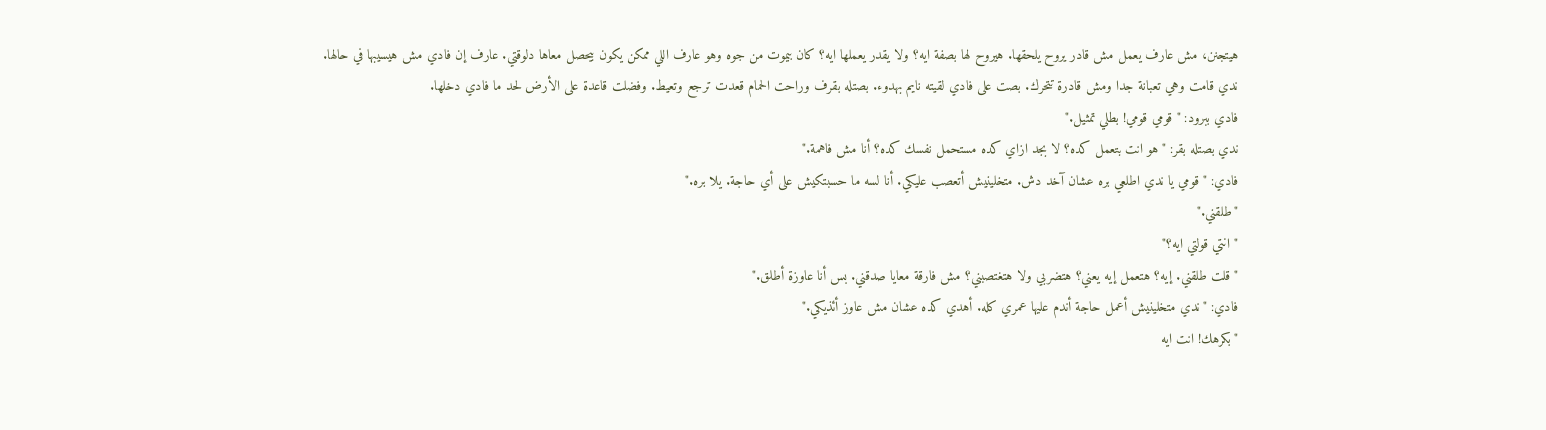هيتجنن، مش عارف يعمل مش قادر يروح يلحقها. هيروح لها بصفة ايه؟ ولا يقدر يعملها ايه؟ كان بيموت من جوه وهو عارف اللي ممكن يكون بيحصل معاها دلوقتي. عارف إن فادي مش هيسيبها في حالها.
ندي قامت وهي تعبانة جدا ومش قادرة تتحرك. بصت على فادي لقيته نايم بهدوء. بصتله بقرف وراحت الحمام قعدت ترجع وتعيط. وفضلت قاعدة على الأرض لحد ما فادي دخلها.
فادي ببرود: "قومي قومي! بطلي تمثيل."
ندي بصتله بقر: "هو انت بتعمل كده؟ لا بجد ازاي كده مستحمل نفسك كده؟ أنا مش فاهمة."
فادي: "قومي يا ندي اطلعي بره عشان آخد دش. متخلينيش أتعصب عليكي. أنا لسه ما حسبتكيش على أي حاجة. يلا بره."
"طلقني."
"انتي قولتي ايه؟"
"قلت طلقني. إيه؟ هتعمل إيه يعني؟ هتضربي ولا هتغتصبني؟ مش فارقة معايا صدقني. بس أنا عاوزة أطلق."
فادي: "ندي متخلينيش أعمل حاجة أندم عليها عمري كله. أهدي كده عشان مش عاوز أئذيكي."
"بكرهك! انت ايه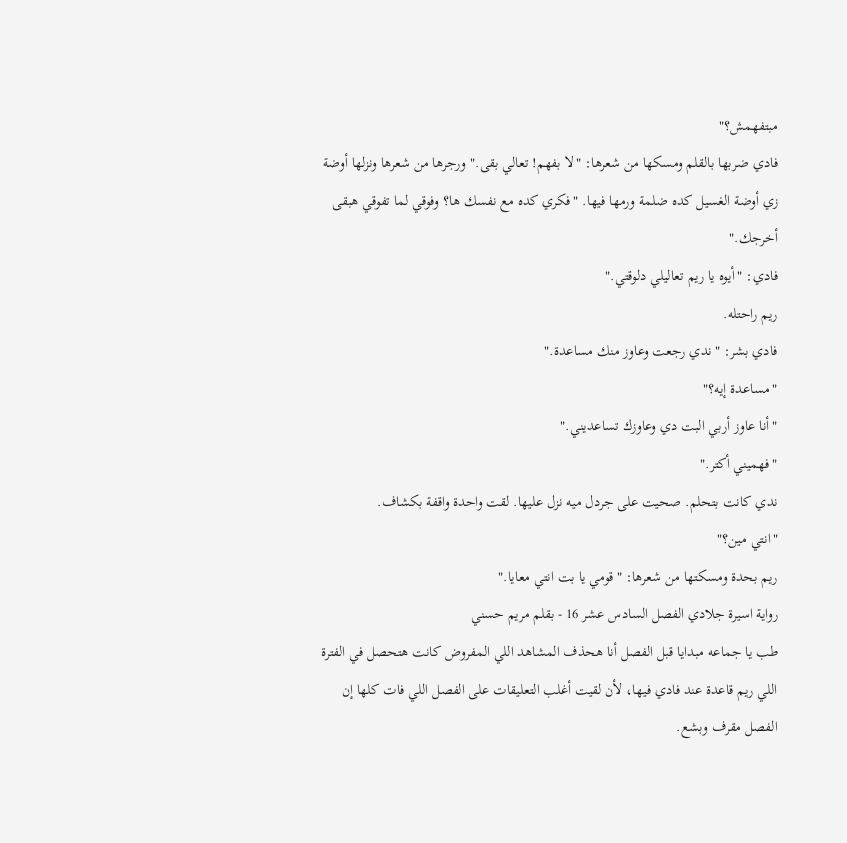مبتفهمش؟"
فادي ضربها بالقلم ومسكها من شعرها: "لا بفهم! تعالي بقى." ورجرها من شعرها ونزلها أوضة زي أوضة الغسيل كده ضلمة ورمها فيها. "فكري كده مع نفسك ها؟ وفوقي لما تفوقي هبقى أخرجك."
فادي: "أيوه يا ريم تعاليلي دلوقتي."
ريم راحتله.
فادي بشر: "ندي رجعت وعاوز منك مساعدة."
"مساعدة إيه؟"
"أنا عاوز أربي البت دي وعاوزك تساعديني."
"فهميني أكتر."
ندي كانت بتحلم. صحيت على جردل ميه نزل عليها. لقت واحدة واقفة بكشاف.
"انتي مين؟"
ريم بحدة ومسكتها من شعرها: "قومي يا بت انتي معايا."
رواية اسيرة جلادي الفصل السادس عشر 16 - بقلم مريم حسني
طب يا جماعه مبدايا قبل الفصل أنا هحذف المشاهد اللي المفروض كانت هتحصل في الفترة اللي ريم قاعدة عند فادي فيها، لأن لقيت أغلب التعليقات على الفصل اللي فات كلها إن الفصل مقرف وبشع.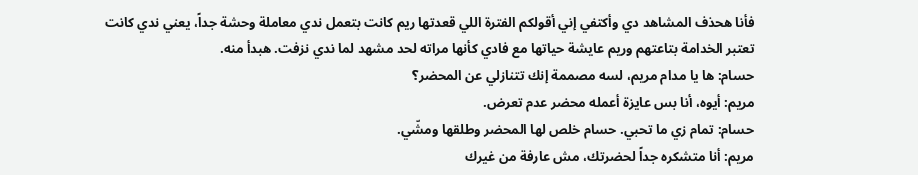فأنا هحذف المشاهد دي وأكتفي إني أقولكم الفترة اللي قعدتها ريم كانت بتعمل ندي معاملة وحشة جداً، يعني ندي كانت تعتبر الخدامة بتاعتهم وريم عايشة حياتها مع فادي كأنها مراته لحد مشهد لما ندي نزفت. هبدأ منه.
حسام: ها يا مدام مريم، لسه مصممة إنك تتنازلي عن المحضر؟
مريم: أيوه، أنا بس عايزة أعمله محضر عدم تعرض.
حسام: تمام زي ما تحبي. حسام خلص لها المحضر وطلقها ومشّي.
مريم: أنا متشكره جداً لحضرتك، مش عارفة من غيرك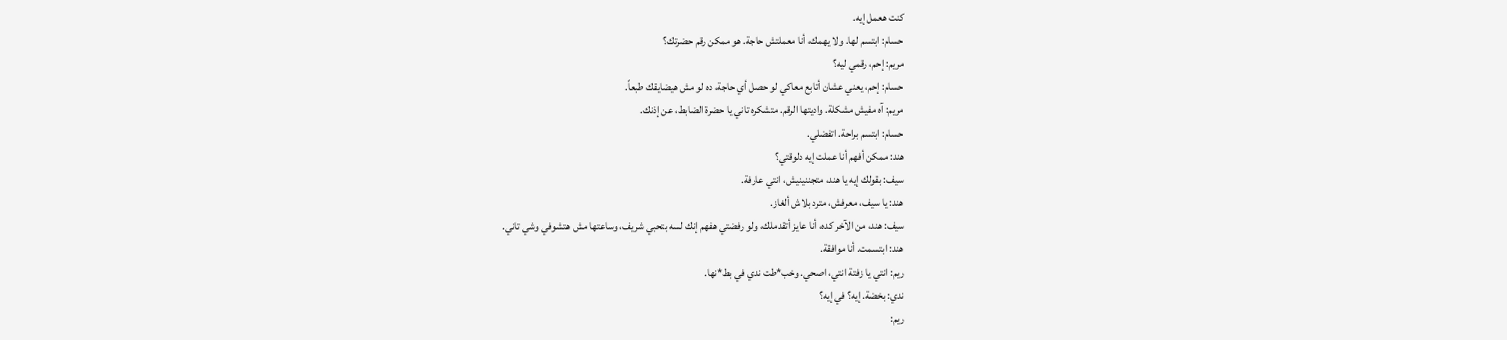كنت هعمل إيه.
حسام: ابتسم لها. ولا يهمك، أنا معملتش حاجة. هو ممكن رقم حضرتك؟
مريم: إحم، رقمي ليه؟
حسام: إحم، يعني عشان أتابع معاكي لو حصل أي حاجة، ده لو مش هيضايقك طبعاً.
مريم: آه مفيش مشكلة. واديتها الرقم. متشكره تاني يا حضرة الضابط، عن إذنك.
حسام: ابتسم براحة. اتفضلي.
هند: ممكن أفهم أنا عملت إيه دلوقتي؟
سيف: بقولك إيه يا هند، متجننينيش، انتي عارفة.
هند: يا سيف، معرفش، مترد بلاش ألغاز.
سيف: هند، من الآخر كده، أنا عايز أتقدملك، ولو رفضتي هفهم إنك لسه بتحبي شريف، وساعتها مش هتشوفي وشي تاني.
هند: ابتسمت. أنا موافقة.
ريم: انتي يا زفتة انتي، اصحي. وخب*طت ندي في بط*نها.
ندي: بخضة. إيه؟ في إيه؟
ريم: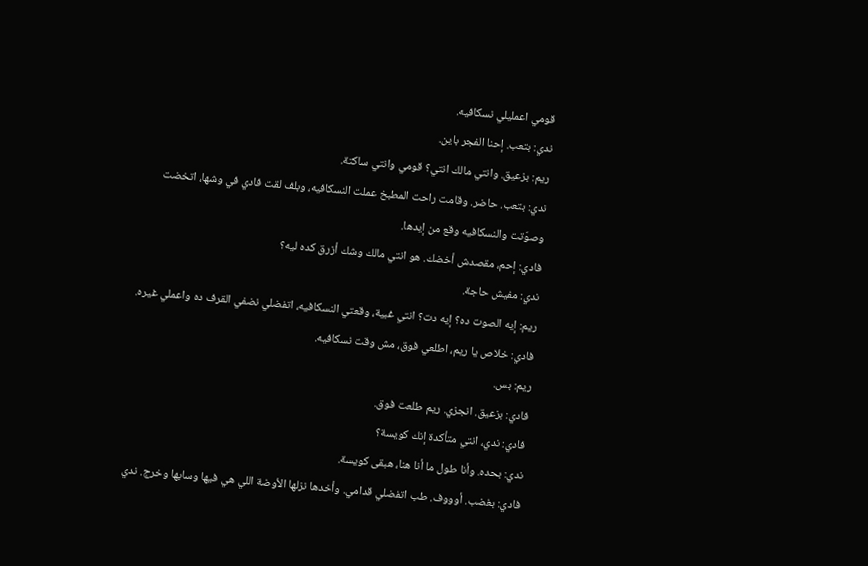قومي اعمليلي نسكافيه.
ندي: بتعب. إحنا الفجر باين.
ريم: بزعيق. وانتي مالك انتي؟ قومي وانتي ساكتة.
ندي: بتعب. حاضر. وقامت راحت المطبخ عملت النسكافيه، وبلف لقت فادي في وشها، اتخضت وصوّتت والنسكافيه وقع من إيدها.
فادي: إحم، مقصدش أخضك. هو انتي مالك وشك أزرق كده ليه؟
ندي: مفيش حاجة.
ريم: إيه الصوت ده؟ إيه دت؟ انتي غبية، وقعتي النسكافيه، اتفضلي نضفي القرف ده واعملي غيره.
فادي: خلاص يا ريم، اطلعي فوق، مش وقت نسكافيه.
ريم: بس.
فادي: بزعيق. انجزي. ريم طلعت فوق.
فادي: ندي، انتي متأكدة إنك كويسة؟
ندي: بحده. وأنا طول ما أنا هنا، هبقى كويسة.
فادي: بغضب. أوووف. طب اتفضلي قدامي. وأخدها نزلها الأوضة اللي هي فيها وسابها وخرج. ندي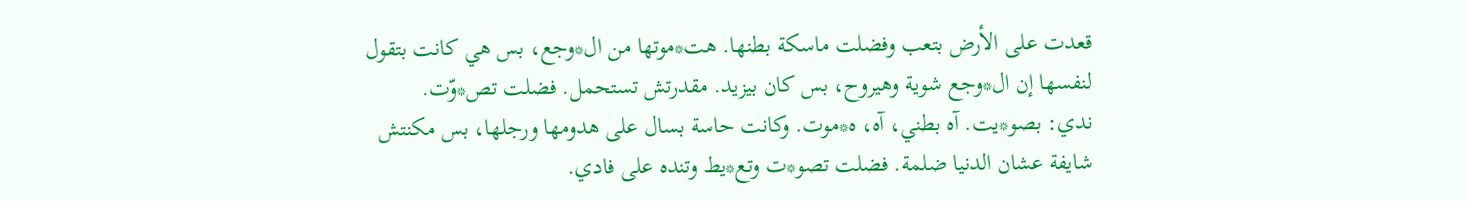قعدت على الأرض بتعب وفضلت ماسكة بطنها. هت*موتها من ال*وجع، بس هي كانت بتقول لنفسها إن ال*وجع شوية وهيروح، بس كان بيزيد. مقدرتش تستحمل. فضلت تص*وّت.
ندي: بصو*يت. آه بطني، آه، ه*موت. وكانت حاسة بسال على هدومها ورجلها، بس مكنتش شايفة عشان الدنيا ضلمة. فضلت تصو*ت وتع*يط وتنده على فادي.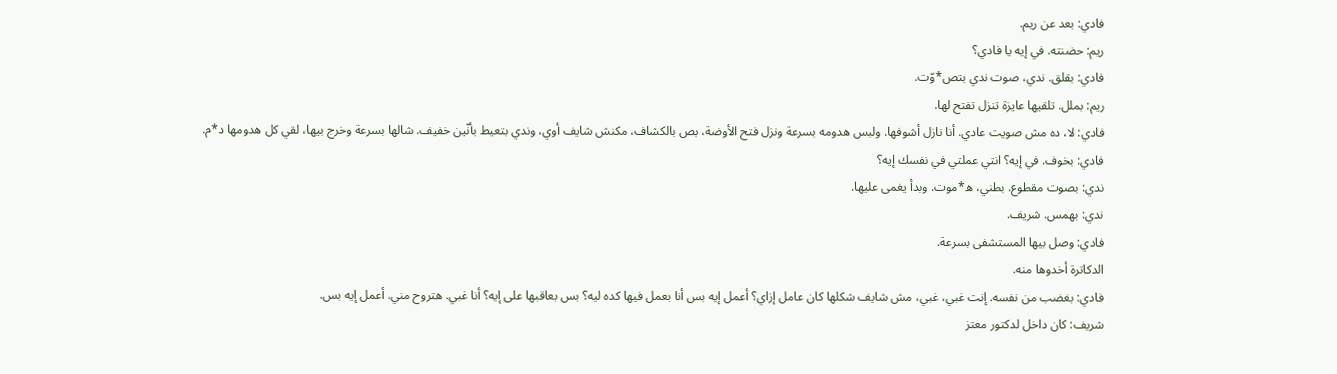فادي: بعد عن ريم.
ريم: حضنته. في إيه يا فادي؟
فادي: بقلق. ندي، صوت ندي بتص*وّت.
ريم: بملل. تلقيها عايزة تنزل تفتح لها.
فادي: لا، ده مش صويت عادي. أنا نازل أشوفها. ولبس هدومه بسرعة ونزل فتح الأوضة، بص بالكشاف، مكنش شايف أوي، وندي بتعيط بأنّين خفيف. شالها بسرعة وخرج بيها، لقي كل هدومها د*م.
فادي: بخوف. في إيه؟ انتي عملتي في نفسك إيه؟
ندي: بصوت مقطوع. بطني، ه*موت. وبدأ يغمى عليها.
ندي: بهمس. شريف.
فادي: وصل بيها المستشفى بسرعة.
الدكاترة أخدوها منه.
فادي: بغضب من نفسه. إنت غبي، غبي، مش شايف شكلها كان عامل إزاي؟ أعمل إيه بس أنا بعمل فيها كده ليه؟ بس بعاقبها على إيه؟ أنا غبي. هتروح مني. أعمل إيه بس.
شريف: كان داخل لدكتور معتز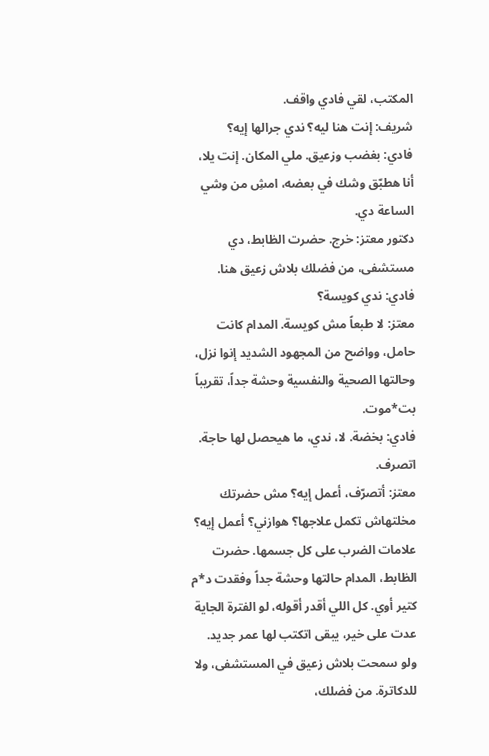المكتب، لقي فادي واقف.
شريف: إنت هنا ليه؟ ندي جرالها إيه؟
فادي: بغضب وزعيق. ملي المكان. إنت يلا، أنا هطبّق وشك في بعضه، امشِ من وشي الساعة دي.
دكتور معتز: خرج. حضرت الظابط، دي مستشفى، من فضلك بلاش زعيق هنا.
فادي: ندي كويسة؟
معتز: لا طبعاً مش كويسة. المدام كانت حامل، وواضح من المجهود الشديد إنوا نزل، وحالتها الصحية والنفسية وحشة جداً، تقريباً بت*موت.
فادي: بخضة. لا، ندي، ما هيحصل لها حاجة. اتصرف.
معتز: أتصرّف، أعمل إيه؟ مش حضرتك مخلتهاش تكمل علاجها؟ هوازني؟ أعمل إيه؟ علامات الضرب على كل جسمها. حضرت الظابط، المدام حالتها وحشة جداً وفقدت د*م كتير أوي. كل اللي أقدر أقوله، لو الفترة الجاية عدت على خير، يبقى اتكتب لها عمر جديد. ولو سمحت بلاش زعيق في المستشفى، ولا للدكاترة. من فضلك،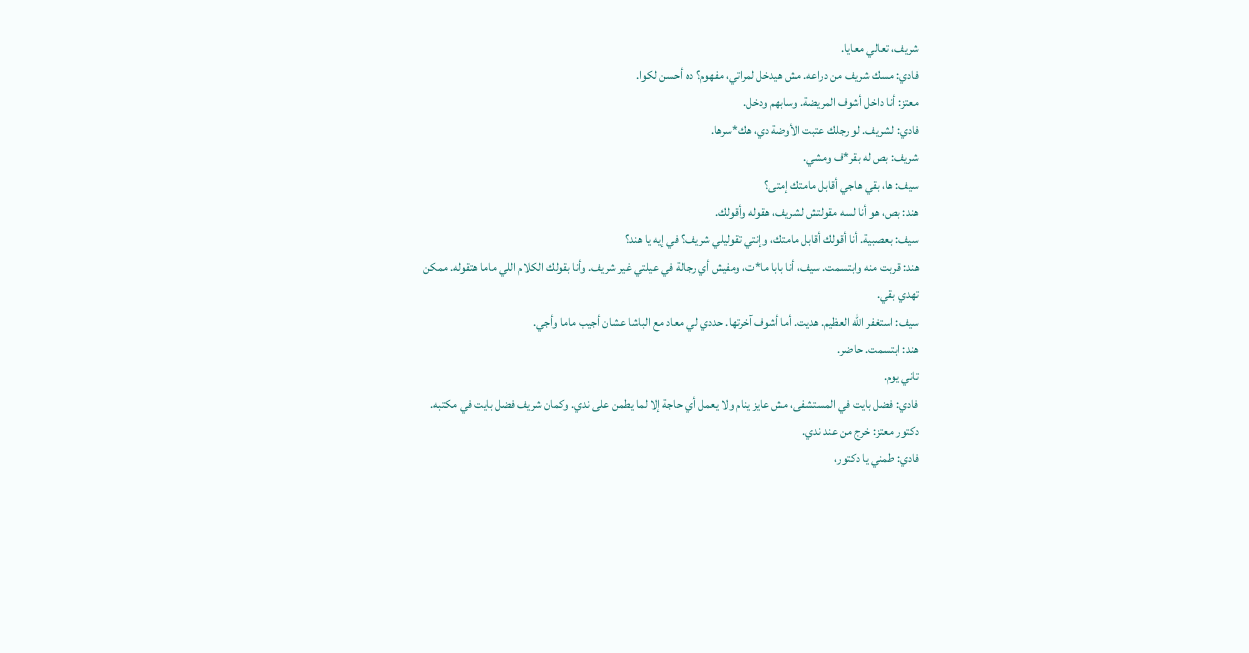شريف، تعالي معايا.
فادي: مسك شريف من دراعه. مش هيدخل لمراتي، مفهوم؟ ده أحسن لكوا.
معتز: أنا داخل أشوف المريضة. وسابهم ودخل.
فادي: لشريف. لو رجلك عتبت الأوضة دي، هك*سرها.
شريف: بص له بقر*ف ومشي.
سيف: ها، بقي هاجي أقابل مامتك إمتى؟
هند: بص، هو أنا لسه مقولتش لشريف، هقوله وأقولك.
سيف: بعصبية. أنا أقولك أقابل مامتك، وإنتي تقوليلي شريف؟ في إيه يا هند؟
هند: قربت منه وابتسمت. سيف، أنا بابا ما*ت، ومفيش أي رجالة في عيلتي غير شريف. وأنا بقولك الكلام اللي ماما هتقوله. ممكن تهدي بقي.
سيف: استغفر الله العظيم. هديت. أما أشوف آخرتها. حددي لي معاد مع الباشا عشان أجيب ماما وأجي.
هند: ابتسمت. حاضر.
تاني يوم.
فادي: فضل بايت في المستشفى، مش عايز ينام ولا يعمل أي حاجة إلا لما يطمن على ندي. وكمان شريف فضل بايت في مكتبه.
دكتور معتز: خرج من عند ندي.
فادي: طمني يا دكتور،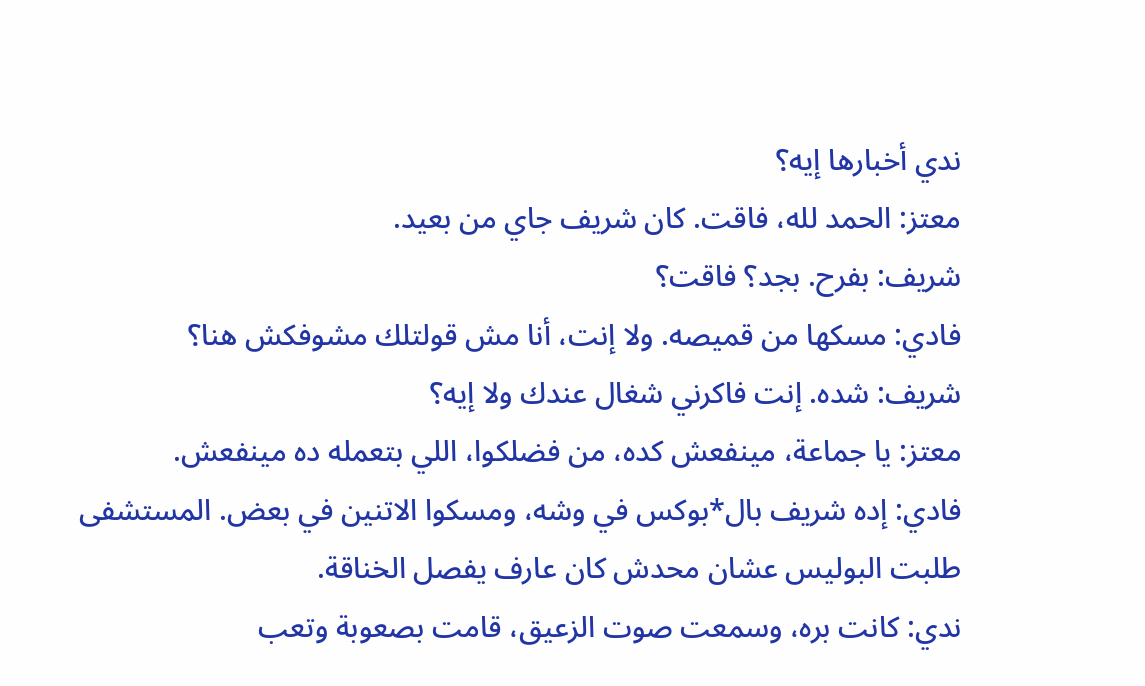ندي أخبارها إيه؟
معتز: الحمد لله، فاقت. كان شريف جاي من بعيد.
شريف: بفرح. بجد؟ فاقت؟
فادي: مسكها من قميصه. ولا إنت، أنا مش قولتلك مشوفكش هنا؟
شريف: شده. إنت فاكرني شغال عندك ولا إيه؟
معتز: يا جماعة، مينفعش كده، من فضلكوا، اللي بتعمله ده مينفعش.
فادي: إده شريف بال*بوكس في وشه، ومسكوا الاتنين في بعض. المستشفى طلبت البوليس عشان محدش كان عارف يفصل الخناقة.
ندي: كانت بره، وسمعت صوت الزعيق، قامت بصعوبة وتعب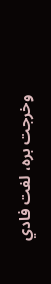وخرجت بره، لفت فادي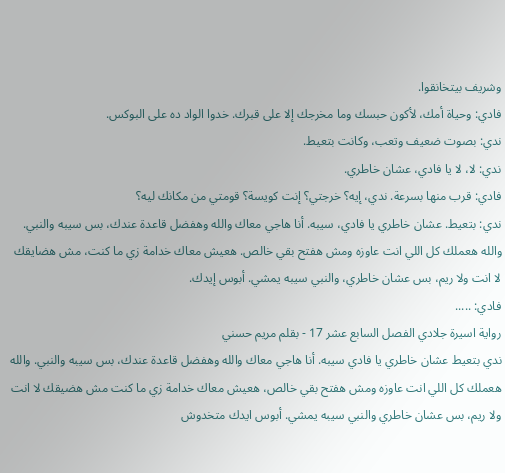وشريف بيتخانقوا.
فادي: وحياة أمك، لأكون حبسك وما مخرجك إلا على قبرك. خدوا الواد ده على البوكس.
ندي: بصوت ضعيف وتعب، وكانت بتعيط.
ندي: لا، لا يا فادي، عشان خاطري.
فادي: قرب منها بسرعة. ندي، إيه؟ خرجتي؟ إنت كويسة؟ قومتي من مكانك ليه؟
ندي: بتعيط. عشان خاطري يا فادي، سيبه. أنا هاجي معاك والله وهفضل قاعدة عندك، بس سيبه والنبي. والله هعملك كل اللي انت عاوزه ومش هفتح بقي خالص. هعيش معاك خدامة زي ما كنت، مش هضايقك لا انت ولا ريم، بس عشان خاطري، والنبي سيبه يمشي. أبوس إيدك.
فادي: .....
رواية اسيرة جلادي الفصل السابع عشر 17 - بقلم مريم حسني
ندي بتعيط عشان خاطري يا فادي سيبه. أنا هاجي معاك والله وهفضل قاعدة عندك، بس سيبه والنبي. والله هعملك كل اللي انت عاوزه ومش هفتح بقي خالص، هعيش معاك خدامة زي ما كنت مش هضيقك لا انت ولا ريم، بس عشان خاطري والنبي سيبه يمشي. أبوس ايدك متخدوش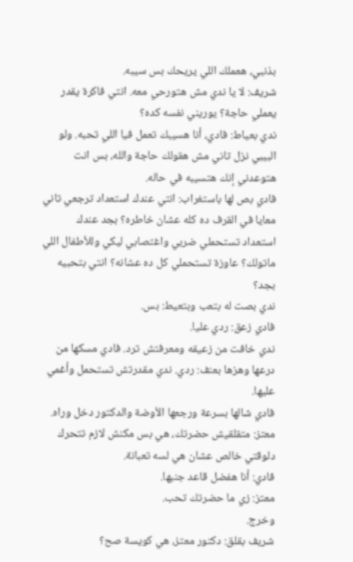بذنبي، هعملك اللي يريحك بس سيبه.
شريف: لا يا ندي مش هتورحي معه. انتي فاكرة يقدر يعملي حاجة؟ يوريني نفسه كده؟
ندي بعياط: فادي، أنا هسيبك تعمل فيا اللي تحبه. ولو البيبي نزل تاني مش هقولك حاجة والله، بس انت هتوعدني إنك هتسيبه في حاله.
فادي بص لها باستغراب: انتي عندك استعداد ترجعي تاني معايا في القرف ده كله عشان خاطره؟ بجد عندك استعداد تستحملي ضربي واغتصابي ليكي وللأطفال اللي ماتولك؟ عاوزة تستحملي كل ده عشانه؟ انتي بتحبيه بجد؟
ندي بصت له بتعب وبتعيط: بس.
فادي زعق: ردي عليا.
ندي خافت من زعيقه ومعرفتش ترد. فادي مسكها من درعها وهزها بعنف: ردي. ندي مقدرتش تستحمل وأغمي عليها.
فادي شالها بسرعة ورجعها الأوضة والدكتور دخل وراه.
معتز: متقلقيش حضرتك، هي بس مكنش لازم تتحرك دلوقتي خالص عشان هي لسه تعبانة.
فادي: أنا هفضل قاعد جنبها.
معتز: زي ما حضرتك تحب.
وخرج.
شريف بقلق: دكتور معتز، هي كويسة صح؟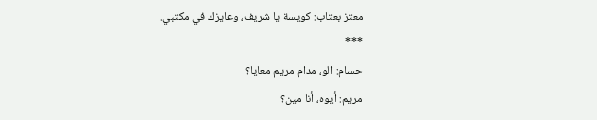معتز بعتاب: كويسة يا شريف، وعايزك في مكتبي.
***
حسام: الو، مدام مريم معايا؟
مريم: أيوه، أنا مين؟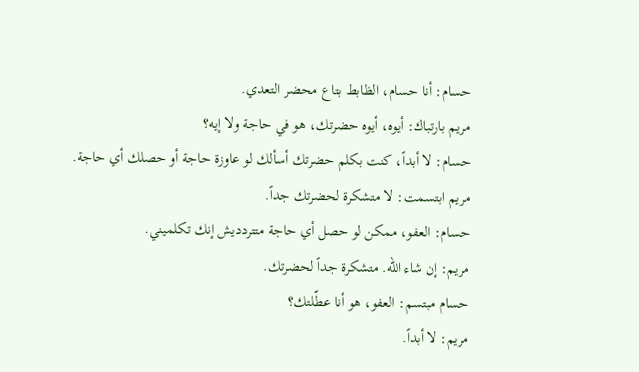حسام: أنا حسام، الظابط بتاع محضر التعدي.
مريم بارتباك: أيوه، أيوه حضرتك، هو في حاجة ولا إيه؟
حسام: لا أبداً، كنت بكلم حضرتك أسألك لو عاوزة حاجة أو حصلك أي حاجة.
مريم ابتسمت: لا متشكرة لحضرتك جداً.
حسام: العفو، ممكن لو حصل أي حاجة متتردديش إنك تكلميني.
مريم: إن شاء الله. متشكرة جداً لحضرتك.
حسام مبتسم: العفو، هو أنا عطّلتك؟
مريم: لا أبداً.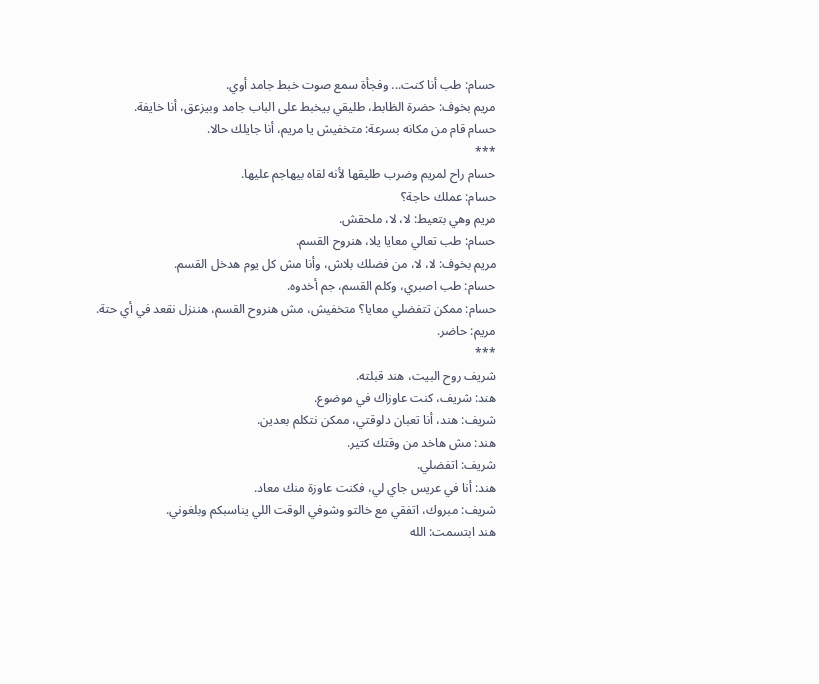حسام: طب أنا كنت... وفجأة سمع صوت خبط جامد أوي.
مريم بخوف: حضرة الظابط، طليقي بيخبط على الباب جامد وبيزعق، أنا خايفة.
حسام قام من مكانه بسرعة: متخفيش يا مريم، أنا جايلك حالا.
***
حسام راح لمريم وضرب طليقها لأنه لقاه بيهاجم عليها.
حسام: عملك حاجة؟
مريم وهي بتعيط: لا، لا، ملحقش.
حسام: طب تعالي معايا يلا، هنروح القسم.
مريم بخوف: لا، لا، من فضلك بلاش، وأنا مش كل يوم هدخل القسم.
حسام: طب اصبري، وكلم القسم، جم أخدوه.
حسام: ممكن تتفضلي معايا؟ متخفيش، مش هنروح القسم، هننزل نقعد في أي حتة.
مريم: حاضر.
***
شريف روح البيت، هند قبلته.
هند: شريف، كنت عاوزاك في موضوع.
شريف: هند، أنا تعبان دلوقتي، ممكن نتكلم بعدين.
هند: مش هاخد من وقتك كتير.
شريف: اتفضلي.
هند: أنا في عريس جاي لي، فكنت عاوزة منك معاد.
شريف: مبروك، اتفقي مع خالتو وشوفي الوقت اللي يناسبكم وبلغوني.
هند ابتسمت: الله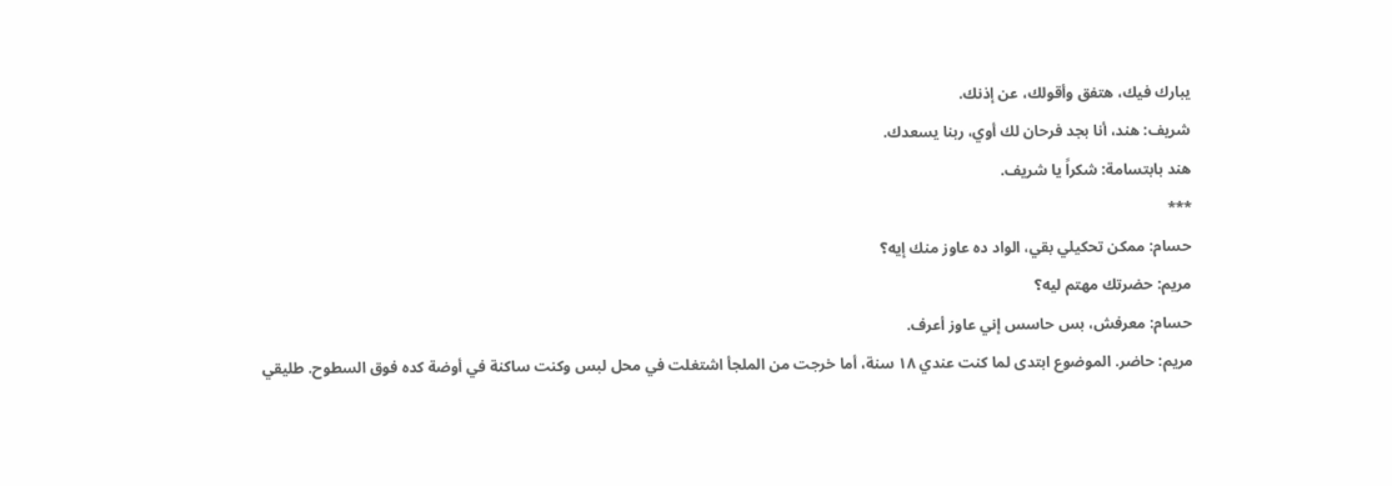يبارك فيك، هتفق وأقولك، عن إذنك.
شريف: هند، أنا بجد فرحان لك أوي، ربنا يسعدك.
هند بابتسامة: شكراً يا شريف.
***
حسام: ممكن تحكيلي بقي، الواد ده عاوز منك إيه؟
مريم: حضرتك مهتم ليه؟
حسام: معرفش، بس حاسس إني عاوز أعرف.
مريم: حاضر. الموضوع ابتدى لما كنت عندي ١٨ سنة، أما خرجت من الملجأ اشتغلت في محل لبس وكنت ساكنة في أوضة كده فوق السطوح. طليقي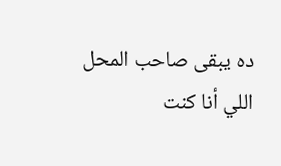ده يبقى صاحب المحل اللي أنا كنت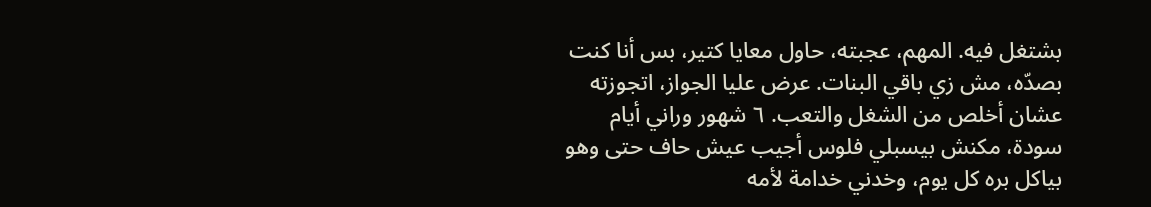بشتغل فيه. المهم، عجبته، حاول معايا كتير، بس أنا كنت بصدّه، مش زي باقي البنات. عرض عليا الجواز، اتجوزته عشان أخلص من الشغل والتعب. ٦ شهور وراني أيام سودة، مكنش بيسبلي فلوس أجيب عيش حاف حتى وهو بياكل بره كل يوم، وخدني خدامة لأمه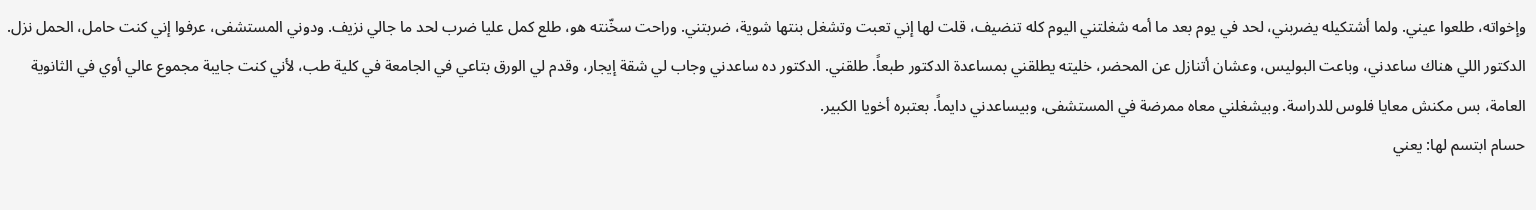وإخواته، طلعوا عيني. ولما أشتكيله يضربني، لحد في يوم بعد ما أمه شغلتني اليوم كله تنضيف، قلت لها إني تعبت وتشغل بنتها شوية، ضربتني. وراحت سخّنته هو، طلع كمل عليا ضرب لحد ما جالي نزيف. ودوني المستشفى، عرفوا إني كنت حامل، الحمل نزل. الدكتور اللي هناك ساعدني، وباعت البوليس، وعشان أتنازل عن المحضر، خليته يطلقني بمساعدة الدكتور طبعاً. طلقني. الدكتور ده ساعدني وجاب لي شقة إيجار، وقدم لي الورق بتاعي في الجامعة في كلية طب، لأني كنت جايبة مجموع عالي أوي في الثانوية العامة، بس مكنش معايا فلوس للدراسة. وبيشغلني معاه ممرضة في المستشفى، وبيساعدني دايماً. بعتبره أخويا الكبير.
حسام ابتسم لها: يعني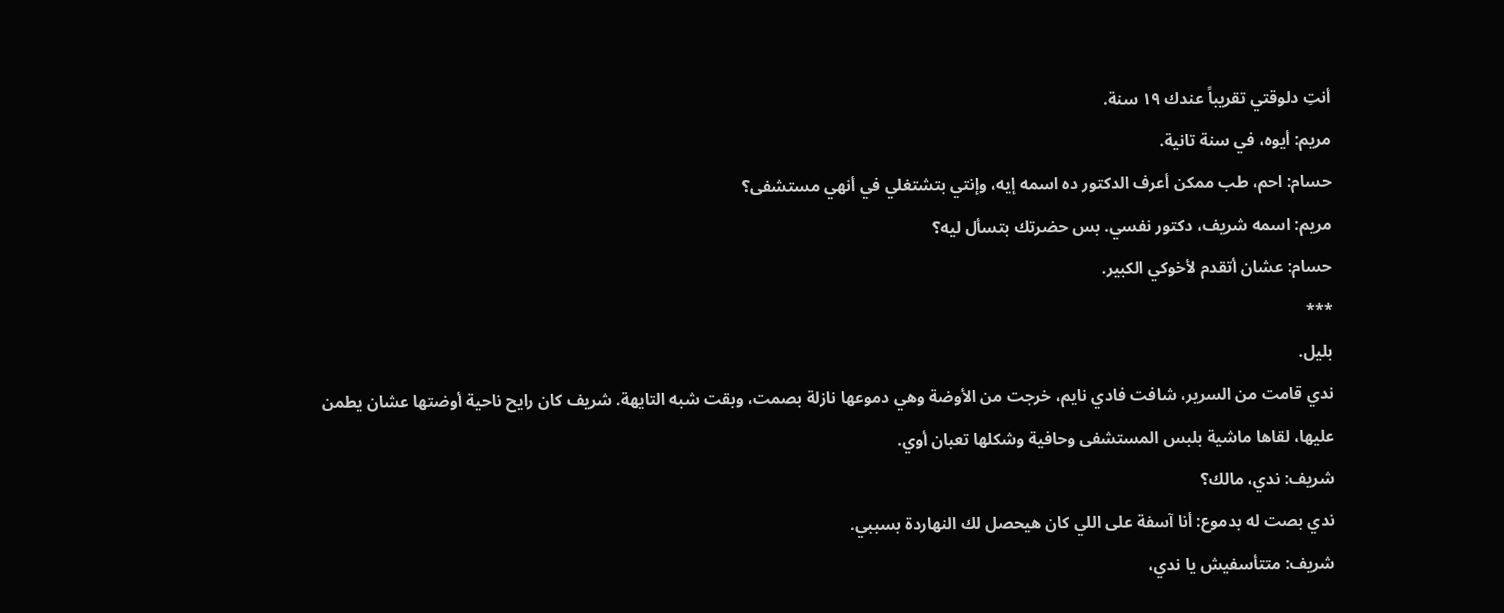أنتِ دلوقتي تقريباً عندك ١٩ سنة.
مريم: أيوه، في سنة تانية.
حسام: احم، طب ممكن أعرف الدكتور ده اسمه إيه، وإنتي بتشتغلي في أنهي مستشفى؟
مريم: اسمه شريف، دكتور نفسي. بس حضرتك بتسأل ليه؟
حسام: عشان أتقدم لأخوكي الكبير.
***
بليل.
ندي قامت من السرير، شافت فادي نايم، خرجت من الأوضة وهي دموعها نازلة بصمت، وبقت شبه التايهة. شريف كان رايح ناحية أوضتها عشان يطمن عليها، لقاها ماشية بلبس المستشفى وحافية وشكلها تعبان أوي.
شريف: ندي، مالك؟
ندي بصت له بدموع: أنا آسفة على اللي كان هيحصل لك النهاردة بسببي.
شريف: متتأسفيش يا ندي،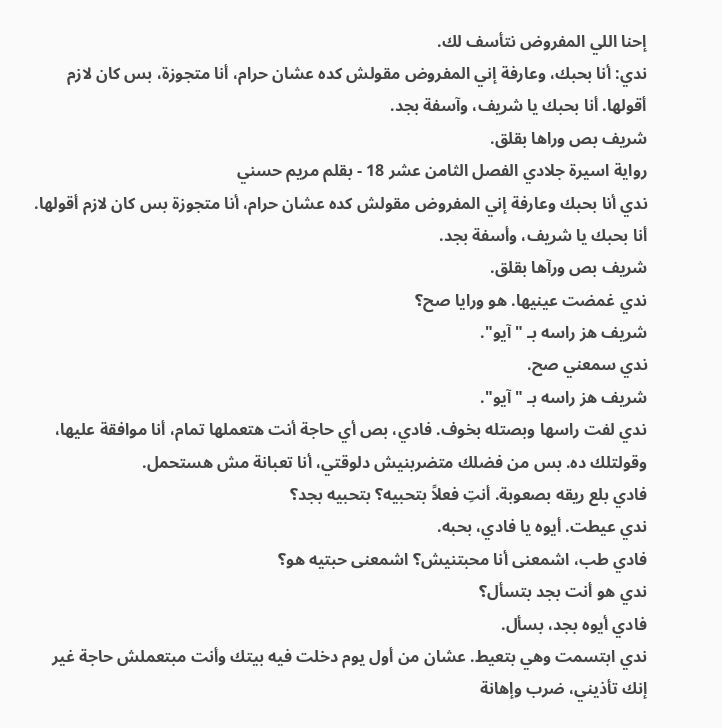إحنا اللي المفروض نتأسف لك.
ندي: أنا بحبك، وعارفة إني المفروض مقولش كده عشان حرام، أنا متجوزة، بس كان لازم أقولها. أنا بحبك يا شريف، وآسفة بجد.
شريف بص وراها بقلق.
رواية اسيرة جلادي الفصل الثامن عشر 18 - بقلم مريم حسني
ندي أنا بحبك وعارفة إني المفروض مقولش كده عشان حرام، أنا متجوزة بس كان لازم أقولها. أنا بحبك يا شريف، وأسفة بجد.
شريف بص ورآها بقلق.
ندي غمضت عينيها. هو ورايا صح؟
شريف هز راسه بـ "آيو".
ندي سمعني صح.
شريف هز راسه بـ "آيو".
ندي لفت راسها وبصتله بخوف. فادي، بص أي حاجة أنت هتعملها تمام، أنا موافقة عليها، وقولتلك ده. بس من فضلك متضربنيش دلوقتي، أنا تعبانة مش هستحمل.
فادي بلع ريقه بصعوبة. أنتِ فعلاً بتحبيه؟ بتحبيه بجد؟
ندي عيطت. أيوه يا فادي، بحبه.
فادي طب، اشمعنى أنا محبتنيش؟ اشمعنى حبتيه هو؟
ندي هو أنت بجد بتسأل؟
فادي أيوه بجد، بسأل.
ندي ابتسمت وهي بتعيط. عشان من أول يوم دخلت فيه بيتك وأنت مبتعملش حاجة غير إنك تأذيني، ضرب وإهانة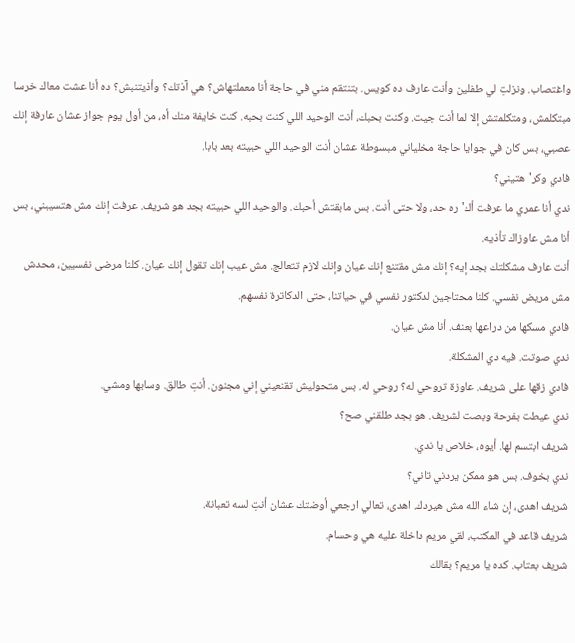واغتصاب. ونزلتِ لي طفلين وأنت عارف ده كويس. بتنتقم مني في حاجة أنا معملتهاش؟ هي آذتك؟ وأذيتنبش؟ ده أنا عشت معاك خرسا مبتكلمش، ومتكلمتش إلا لما أنت جيت. وكنت بحبك، أنت الوحيد اللي كنت بحبه. كنت خايفة منك أه، من أول يوم جواز عشان عارفة إنك عصبي، بس كان في جوايا حاجة مخلياني مبسوطة عشان أنت الوحيد اللي حبيته بعد بابا.
فادي وكر'هتيني؟
ندي أنا عمري ما عرفت أك'ره حد، ولا حتى أنت. بس مابقتش أحبك. والوحيد اللي حبيته بجد هو شريف. عرفت إنك مش هتسيبني، بس أنا مش عاوزاك تأذيه.
أنت عارف مشكلتك بجد إيه؟ إنك مش مقتنع إنك عيان وإنك لازم تتعالج. مش عيب إنك تقول إنك عيان. كلنا مرضى نفسيين، محدش مش مريض نفسي. كلنا محتاجين لدكتور نفسي في حياتنا، حتى الدكاترة نفسهم.
فادي مسكها من دراعها بعنف. أنا مش عيان.
ندي صوتت. فيه دي المشكلة.
فادي زقها على شريف. عاوزة تروحي له؟ روحي له. بس متحوليش تقنعيني إني مجنون. أنتِ طالق. وسابها ومشي.
ندي عيطت بفرحة وبصت لشريف. هو بجد طلقني صح؟
شريف ابتسم لها. أيوه، خلاص يا ندي.
ندي بخوف. بس هو ممكن يردني تاني؟
شريف اهدى، إن شاء الله مش هيردك. اهدى، تعالي ارجعي أوضتك عشان أنتِ لسه تعبانة.
شريف قاعد في المكتب، لقي مريم داخلة عليه هي وحسام.
شريف بعتاب. كده يا مريم؟ بقالك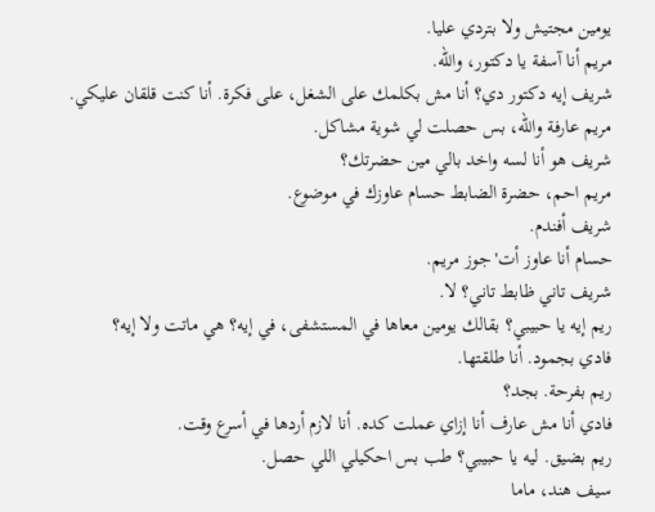يومين مجتيش ولا بتردي عليا.
مريم أنا آسفة يا دكتور، والله.
شريف إيه دكتور دي؟ أنا مش بكلمك على الشغل، على فكرة. أنا كنت قلقان عليكي.
مريم عارفة والله، بس حصلت لي شوية مشاكل.
شريف هو أنا لسه واخد بالي مين حضرتك؟
مريم احم، حضرة الضابط حسام عاوزك في موضوع.
شريف أفندم.
حسام أنا عاوز أت'جوز مريم.
شريف تاني ظابط تاني؟ لا.
ريم إيه يا حبيبي؟ بقالك يومين معاها في المستشفى، في إيه؟ هي ماتت ولا إيه؟
فادي بجمود. أنا طلقتها.
ريم بفرحة. بجد؟
فادي أنا مش عارف أنا إزاي عملت كده. أنا لازم أردها في أسرع وقت.
ريم بضيق. ليه يا حبيبي؟ طب بس احكيلي اللي حصل.
سيف هند، ماما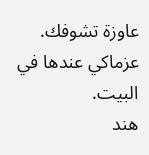عاوزة تشوفك. عزماكي عندها في البيت.
هند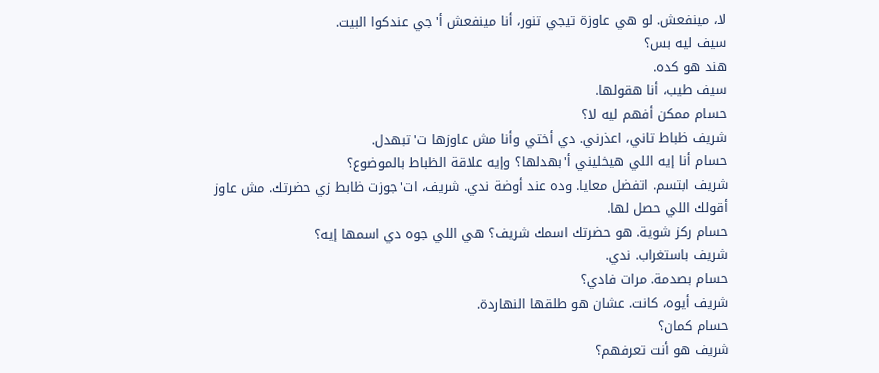لا، مينفعش. لو هي عاوزة تيجي تنور، أنا مينفعش أ'جي عندكوا البيت.
سيف ليه بس؟
هند هو كده.
سيف طيب، أنا هقولها.
حسام ممكن أفهم ليه لا؟
شريف ظباط تاني، اعذرني. دي أختي وأنا مش عاوزها ت'تبهدل.
حسام أنا إيه اللي هيخليني أ'بهدلها؟ وإيه علاقة الظباط بالموضوع؟
شريف ابتسم. اتفضل معايا. وده عند أوضة ندي. شريف، ات'جوزت ظابط زي حضرتك. مش عاوز أقولك اللي حصل لها.
حسام ركز شوية. هو حضرتك اسمك شريف؟ هي اللي جوه دي اسمها إيه؟
شريف باستغراب. ندي.
حسام بصدمة. مرات فادي؟
شريف أيوه، كانت. عشان هو طلقها النهاردة.
حسام كمان؟
شريف هو أنت تعرفهم؟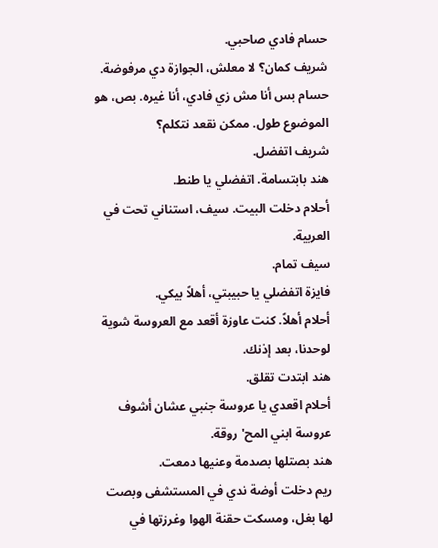حسام فادي صاحبي.
شريف كمان؟ لا معلش، الجوازة دي مرفوضة.
حسام بس أنا مش زي فادي، أنا غيره. بص، هو الموضوع طول. ممكن نقعد نتكلم؟
شريف اتفضل.
هند بابتسامة. اتفضلي يا طنط.
أحلام دخلت البيت. سيف، استناني تحت في العربية.
سيف تمام.
فايزة اتفضلي يا حبيبتي، أهلاً بيكي.
أحلام أهلاً. كنت عاوزة أقعد مع العروسة شوية لوحدنا، بعد إذنك.
هند ابتدت تقلق.
أحلام اقعدي يا عروسة جنبي عشان أشوف عروسة ابني المح'روقة.
هند بصتلها بصدمة وعنيها دمعت.
ريم دخلت أوضة ندي في المستشفى وبصت لها بغل، ومسكت حقنة الهوا وغرزتها في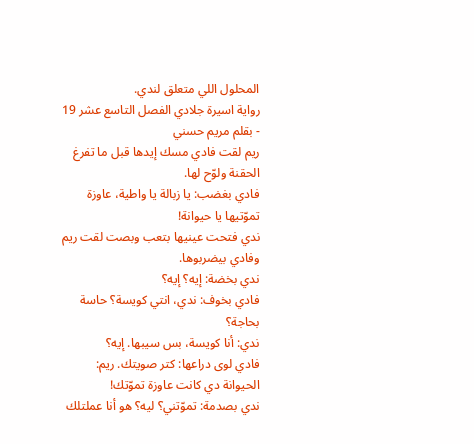المحلول اللي متعلق لندي.
رواية اسيرة جلادي الفصل التاسع عشر 19 - بقلم مريم حسني
ريم لقت فادي مسك إيدها قبل ما تفرغ الحقنة ولوّح لها.
فادي بغضب: يا زبالة يا واطية، عاوزة تموّتيها يا حيوانة!
ندي فتحت عينيها بتعب وبصت لقت ريم وفادي بيضربوها.
ندي بخضة: إيه؟ إيه؟
فادي بخوف: ندي، انتي كويسة؟ حاسة بحاجة؟
ندي: أنا كويسة، بس سيبها. إيه؟
فادي لوى دراعها: كتر صويتك. ريم: الحيوانة دي كانت عاوزة تموّتك!
ندي بصدمة: تموّتني؟ ليه؟ هو أنا عملتلك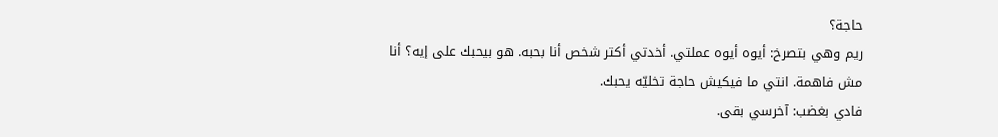حاجة؟
ريم وهي بتصرخ: أيوه أيوه عملتي. أخدتي أكتر شخص أنا بحبه. هو بيحبك على إيه؟ أنا مش فاهمة. انتي ما فيكيش حاجة تخليّه يحبك.
فادي بغضب: آخرسي بقى.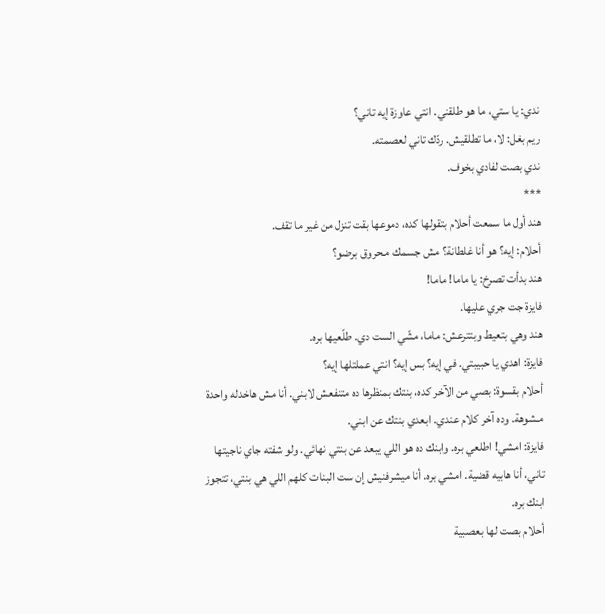ندي: يا ستي، ما هو طلقني. انتي عاوزة إيه تاني؟
ريم بغل: لا، ما تطلقيش. ردّك تاني لعصمته.
ندي بصت لفادي بخوف.
***
هند أول ما سمعت أحلام بتقولها كده، دموعها بقت تنزل من غير ما تقف.
أحلام: إيه؟ هو أنا غلطانة؟ مش جسمك مـحروق برضو؟
هند بدأت تصرخ: يا ماما! ماما!
فايزة جت جري عليها.
هند وهي بتعيط وبتترعش: ماما، مشّي الست دي. طلّعيها بره.
فايزة: اهدي يا حبيبتي. في إيه؟ بس إيه؟ انتي عملتلها إيه؟
أحلام بقسوة: بصي من الآخر كده، بنتك بمنظرها ده متنفعش لابني. أنا مش هاخدله واحدة مـشوهة. وده آخر كلام عندي. ابعدي بنتك عن ابني.
فايزة: امشي! اطلعي بره. وابنك ده هو اللي يبعد عن بنتي نهائي. ولو شفته جاي ناجيتها تاني، أنا هابيه قضية. امشي بره. أنا ميشرفنيش إن ست البنات كلهم اللي هي بنتي، تتجوز ابنك بره.
أحلام بصت لها بعصبية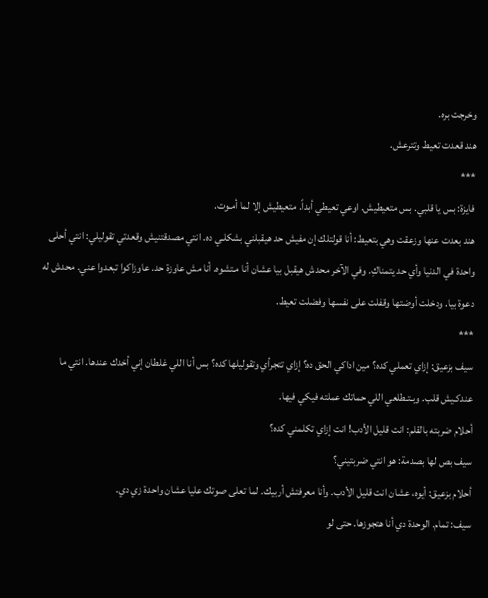وخرجت بره.
هند قعدت تعيط وتترعش.
***
فايزة: بس يا قلبي. بس متعيطيش. اوعي تعيطي أبداً. متعيطيش إلا لما أمـوت.
هند بعدت عنها وزعقت وهي بتعيط: أنا قولتلك إن مفيش حد هيقبلني بشكلـي ده. انتي مصدقتنيش وقعدتي تقوليلي: انتي أحلى واحدة في الدنيا وأي حد يتمناكِ. وفي الآخر محدش هيقبل بيا عشان أنا مـتشوه. أنا مش عاوزة حد. عاوزاكوا تبعدوا عني. محدش له دعوة بيا. ودخلت أوضتها وقفلت على نفسها وفضلت تعيط.
***
سيف بزعيق: إزاي تعملي كده؟ مين اداكي الحق ده؟ إزاي تتجرأي وتقوليلها كده؟ بس أنا اللي غلطان إني أخدك عندها. انتي ما عندكـيش قلب. وبـتـطلعي اللي حماتك عملته فيكي فيها.
أحلام ضربته بالقلم: انت قليل الأدب! انت إزاي تكلمني كده؟
سيف بص لها بصدمة: هو انتي ضربتيني؟
أحلام بزعيق: أيوه، عشان انت قليل الأدب. وأنا معرفتش أربيك. لما تعلى صوتك عليا عشان واحدة زي دي.
سيف: تمام. الوحدة دي أنا هتجوزها. حتى لو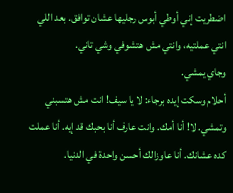اضطريت إني أوطي أبوس رجليها عشان توافق. بعد اللي انتي عملتيه، وانتي مش هتشوفي وشي تاني.
وجاي يمشي.
أحلام وسكت إيده برجاء: لا يا سيف! انت مش هتسبني وتمشي. لا! أنا أمك. وانت عارف أنا بحبك قد إيه. أنا عملت كده عشانك. أنا عاوزالك أحسن واحدة في الدنيا.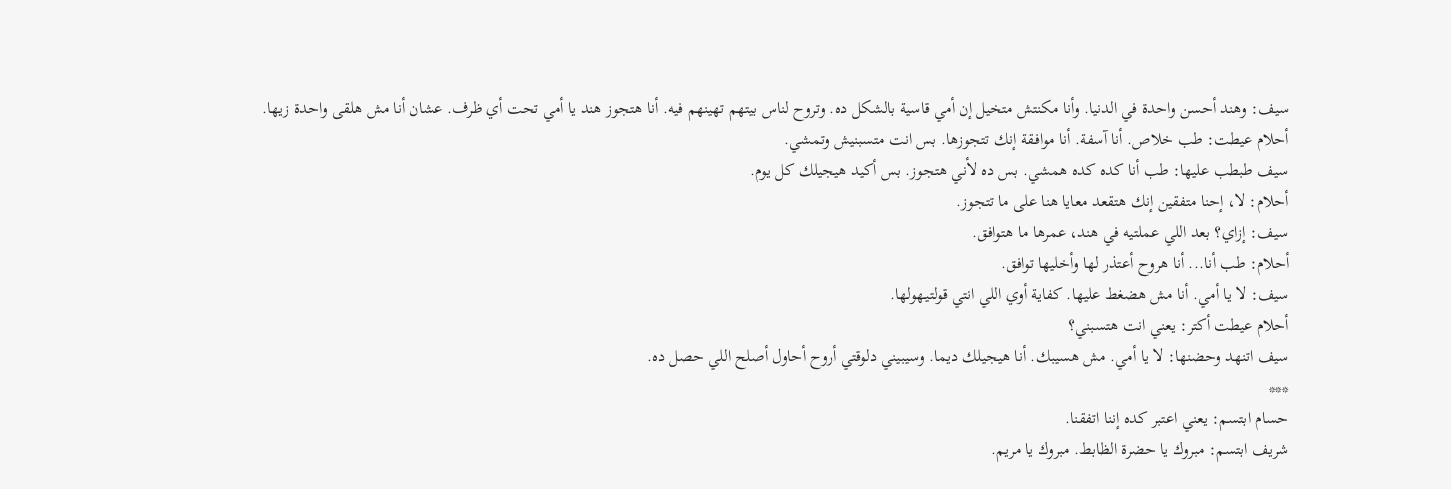سيف: وهند أحسن واحدة في الدنيا. وأنا مكنتش متخيل إن أمي قاسية بالشكل ده. وتروح لناس بيتهم تهينهم فيه. أنا هتجوز هند يا أمي تحت أي ظرف. عشان أنا مش هلقى واحدة زيها.
أحلام عيطت: طب خلاص. أنا آسفة. أنا موافـقة إنك تتجوزها. بس انت متسبنيش وتمشي.
سيف طبطب عليها: طب أنا كده كده همشي. بس ده لأني هتجوز. بس أكيد هيجيلك كل يوم.
أحلام: لا، إحنا متفقين إنك هتقعد معايا هنا على ما تتجوز.
سيف: إزاي؟ بعد اللي عملتيه في هند، عمرها ما هتوافق.
أحلام: طب أنا... أنا هروح أعتذر لها وأخليها توافق.
سيف: لا يا أمي. أنا مش هضغط عليها. كفاية أوي اللي انتي قولتيـهولها.
أحلام عيطت أكتر: يعني انت هتسبني؟
سيف اتنهد وحضنها: لا يا أمي. مش هسيبك. أنا هيجيلك ديما. وسيبيني دلوقتي أروح أحاول أصلح اللي حصل ده.
***
حسام ابتسم: يعني اعتبر كده إننا اتفقنا.
شريف ابتسم: مبروك يا حضرة الظابط. مبروك يا مريم.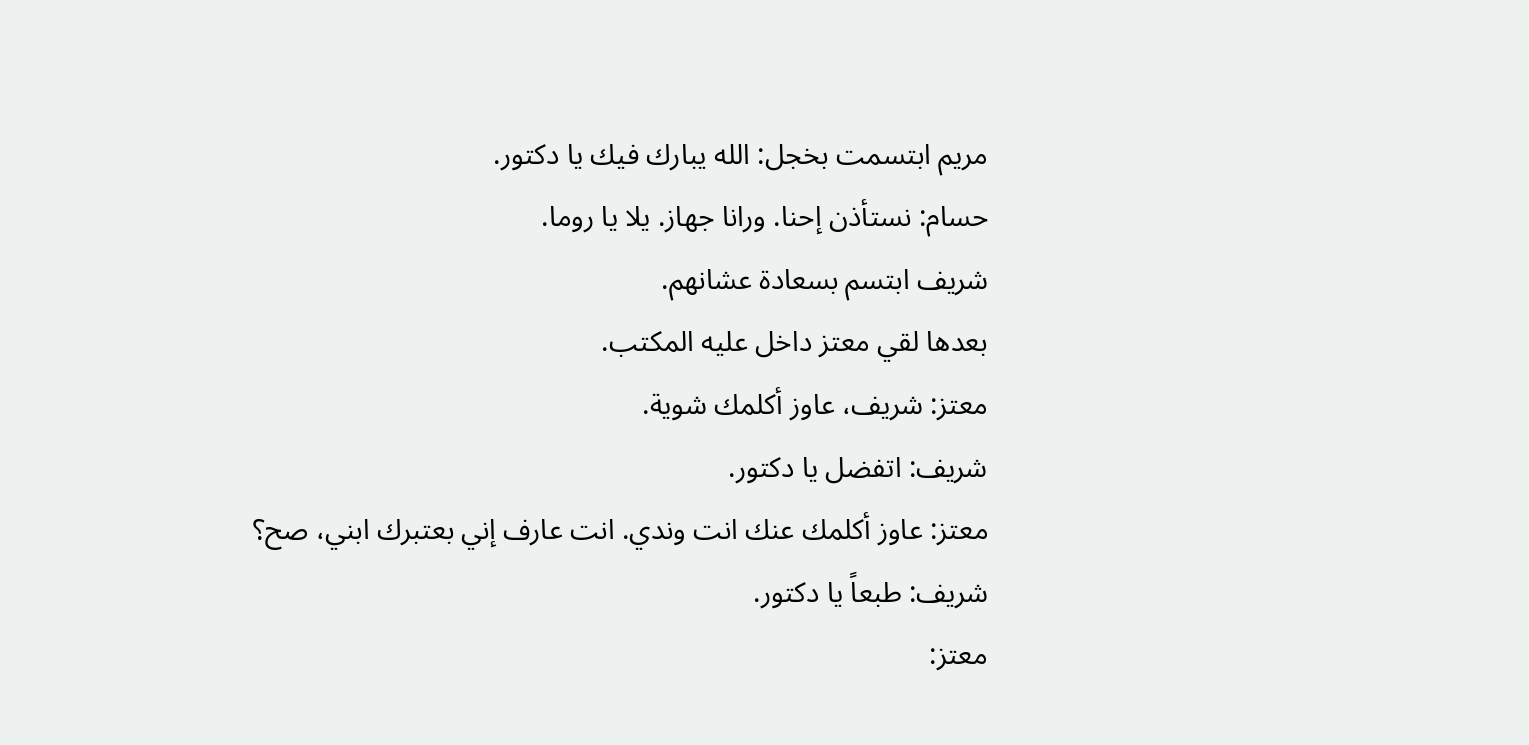مريم ابتسمت بخجل: الله يبارك فيك يا دكتور.
حسام: نستأذن إحنا. ورانا جهاز. يلا يا روما.
شريف ابتسم بسعادة عشانهم.
بعدها لقي معتز داخل عليه المكتب.
معتز: شريف، عاوز أكلمك شوية.
شريف: اتفضل يا دكتور.
معتز: عاوز أكلمك عنك انت وندي. انت عارف إني بعتبرك ابني، صح؟
شريف: طبعاً يا دكتور.
معتز: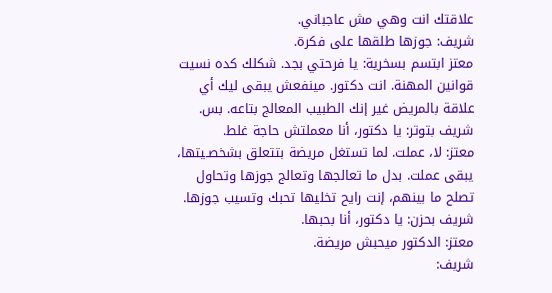علاقتك انت وهي مش عاجباني.
شريف: جوزها طلقها على فكرة.
معتز ابتسم بسخرية: يا فرحتي بجد. شكلك كده نسيت قوانين المهنة. انت دكتور. مينفعش يبقى ليك أي علاقة بالمريض غير إنك الطبيب المعالج بتاعه. بس.
شريف بتوتر: يا دكتور، أنا معملتش حاجة غلط.
معتز: لا، عملت. لما تستغل مريضة بتتعلق بشخصـيتها، يبقى عملت. بدل ما تعالجها وتعالج جوزها وتحاول تصلح ما بينهم، إنت رايح تخليها تحبك وتسيب جوزها.
شريف بحزن: يا دكتور، أنا بحبها.
معتز: الدكتور ميحبش مريضة.
شريف: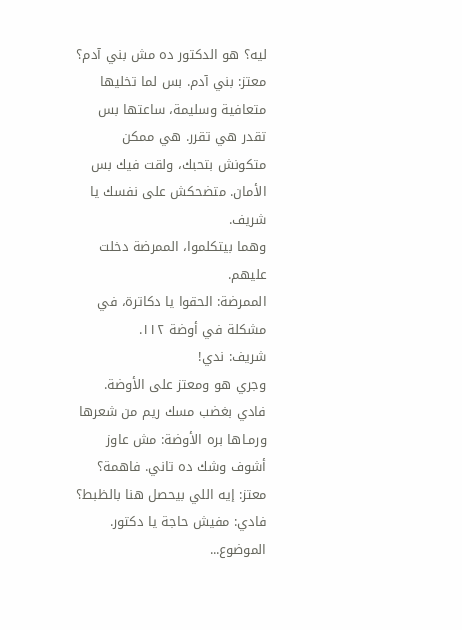ليه؟ هو الدكتور ده مش بني آدم؟
معتز: بني آدم. بس لما تخليها متعافية وسليمة، ساعتها بس تقدر هي تقرر. هي ممكن متكونش بتحبك، ولقت فيك بس الأمان. متضحكش على نفسك يا شريف.
وهما بيتكلموا، الممرضة دخلت عليهم.
الممرضة: الحقوا يا دكاترة، في مشكلة في أوضة ١١٢.
شريف: ندي!
وجري هو ومعتز على الأوضة.
فادي بغضب مسك ريم من شعرها ورمـاها بره الأوضة: مش عاوز أشوف وشك ده تاني. فاهمة؟
معتز: إيه اللي بيحصل هنا بالظبط؟
فادي: مفيش حاجة يا دكتور. الموضوع...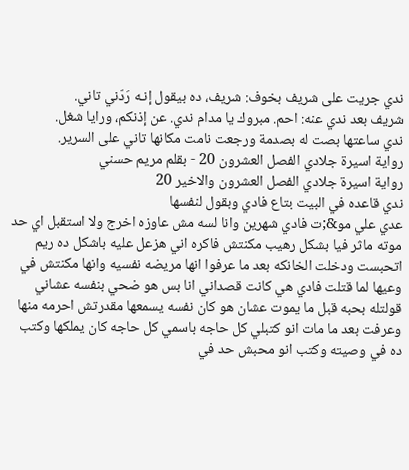ندي جريت على شريف بخوف: شريف، ده بيقول إنـه رَدّني تاني.
شريف بعد ندي عنه: احم. مبروك يا مدام ندي. عن إذنكم، ورايا شغل.
ندي ساعتها بصت له بصدمة ورجعت نامت مكانها تاني على السرير.
رواية اسيرة جلادي الفصل العشرون 20 - بقلم مريم حسني
رواية اسيرة جلادي الفصل العشرون والاخير 20
ندي قاعده في البيت بتاع فادي وبقول لنفسها
عدي علي مو&;ت فادي شهرين وانا لسه مش عاوزه اخرج ولا استقبل اي حد موته ماثر فيا بشكل رهيب مكنتش فاكره اني هزعل عليه باشكل ده ريم اتحبست ودخلت الخانكه بعد ما عرفوا انها مريضه نفسيه وانها مكنتش في وعيها لما قتلت فادي هي كانت قصداني انا بس هو ضحي بنفسه عشاني قولتله بحبه قبل ما يموت عشان هو كان نفسه يسمعها مقدرتش احرمه منها وعرفت بعد ما مات انو كتبلي كل حاجه باسمي كل حاجه كان يملكها وكتب ده في وصيته وكتب انو محبش حد في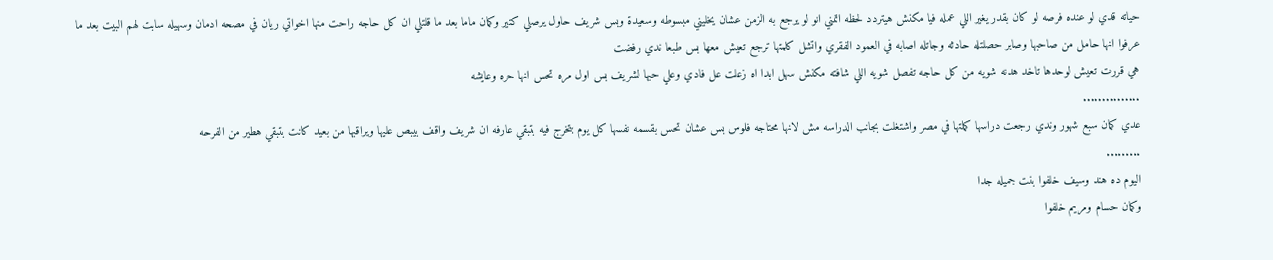حياته قدي لو عنده فرصه لو كان بقدر يغير اللي عمله فيا مكنش هيتردد لحظه اتمني انو لو يرجع به الزمن عشان يخليني مبسوطه وسعيدة وبس شريف حاول يرصلي كتير وكمان ماما بعد ما قلتلي ان كل حاجه راحت منها اخواتي ريان في مصحه ادمان وسهيله سابت لهم البيت بعد ما عرفوا انها حامل من صاحبها وصابر حصلتله حادثه وجاتله اصابه في العمود الفقري واتشل كلمتها ترجع تعيش معها بس طبعا ندي رفضت
هي قررت تعيش لوحدها تاخد هدنه شويه من كل حاجه تفصل شويه اللي شافته مكنش سهل ابدا اه زعلت عل فادي وعلي حبها لشريف بس اول مره تحس انها حره وعايشه
...............
عدي كمان سبع شهور وندي رجعت دراسها كملتها في مصر واشتغلت بجانب الدراسه مش لانها محتاجه فلوس بس عشان تحس بقسمه نفسها كل يوم بتخرج فيه بتبقي عارفه ان شريف واقف بيبص عليها ويراقبها من بعيد كانت بتبقي هطير من الفرحه
.........
اليوم ده هند وسيف خلفوا بنت جميله جدا
وكمان حسام ومريم خلفوا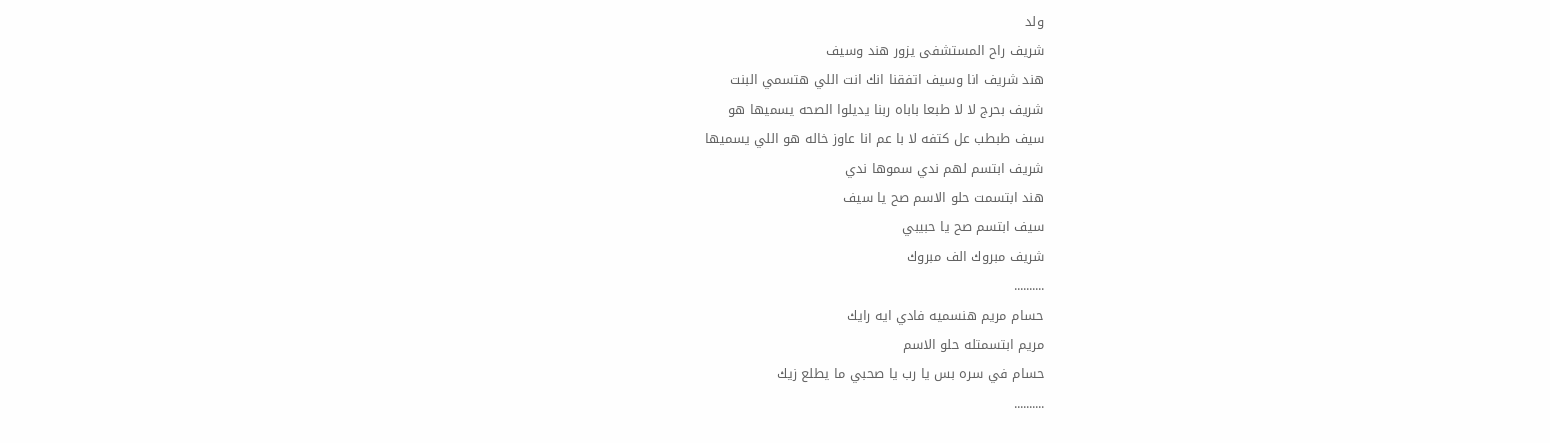ولد
شريف راح المستشفى يزور هند وسيف
هند شريف انا وسيف اتفقنا انك انت اللي هتسمي البنت
شريف بحرج لا لا طبعا باباه ربنا يديلوا الصحه يسميها هو
سيف طبطب عل كتفه لا با عم انا عاوز خاله هو اللي يسميها
شريف ابتسم لهم ندي سموها ندي
هند ابتسمت حلو الاسم صح يا سيف
سيف ابتسم صح يا حبيبي
شريف مبروك الف مبروك
..........
حسام مريم هنسميه فادي ايه رايك
مريم ابتسمتله حلو الاسم
حسام في سره بس يا رب يا صحبي ما يطلع زيك
..........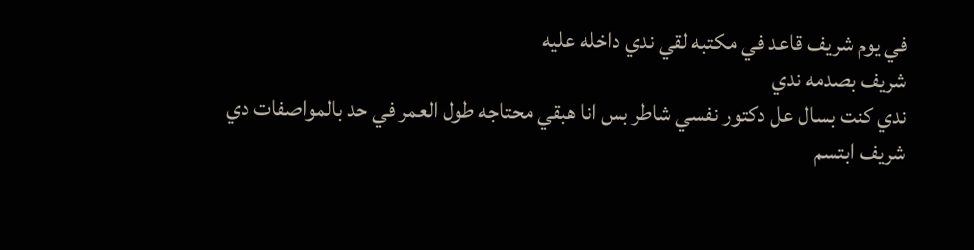في يوم شريف قاعد في مكتبه لقي ندي داخله عليه
شريف بصدمه ندي
ندي كنت بسال عل دكتور نفسي شاطر بس انا هبقي محتاجه طول العمر في حد بالمواصفات دي
شريف ابتسم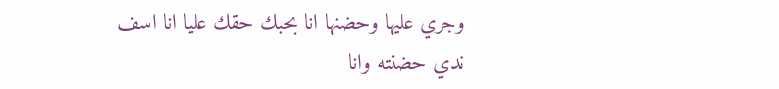وجري عليها وحضنها انا بحبك حقك عليا انا اسف
ندي حضنته وانا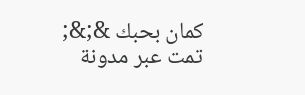كمان بحبك &;&;
تمت عبر مدونة